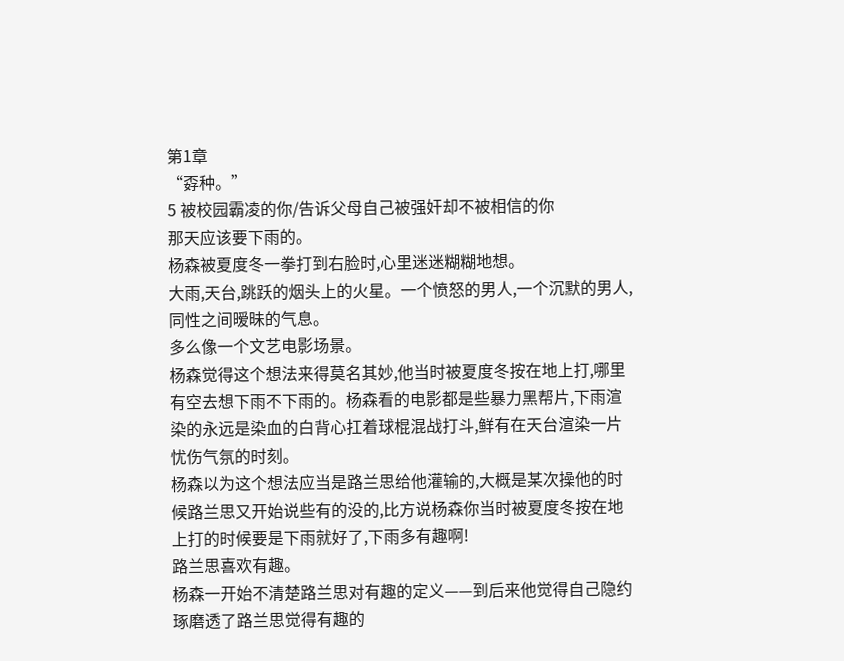第1章
“孬种。”
5 被校园霸凌的你/告诉父母自己被强奸却不被相信的你
那天应该要下雨的。
杨森被夏度冬一拳打到右脸时,心里迷迷糊糊地想。
大雨,天台,跳跃的烟头上的火星。一个愤怒的男人,一个沉默的男人,同性之间暧昧的气息。
多么像一个文艺电影场景。
杨森觉得这个想法来得莫名其妙,他当时被夏度冬按在地上打,哪里有空去想下雨不下雨的。杨森看的电影都是些暴力黑帮片,下雨渲染的永远是染血的白背心扛着球棍混战打斗,鲜有在天台渲染一片忧伤气氛的时刻。
杨森以为这个想法应当是路兰思给他灌输的,大概是某次操他的时候路兰思又开始说些有的没的,比方说杨森你当时被夏度冬按在地上打的时候要是下雨就好了,下雨多有趣啊!
路兰思喜欢有趣。
杨森一开始不清楚路兰思对有趣的定义——到后来他觉得自己隐约琢磨透了路兰思觉得有趣的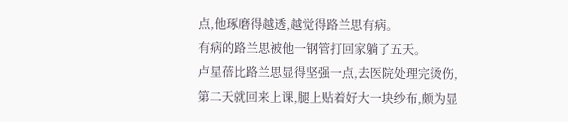点,他琢磨得越透,越觉得路兰思有病。
有病的路兰思被他一钢管打回家躺了五天。
卢星蓓比路兰思显得坚强一点,去医院处理完烫伤,第二天就回来上课,腿上贴着好大一块纱布,颇为显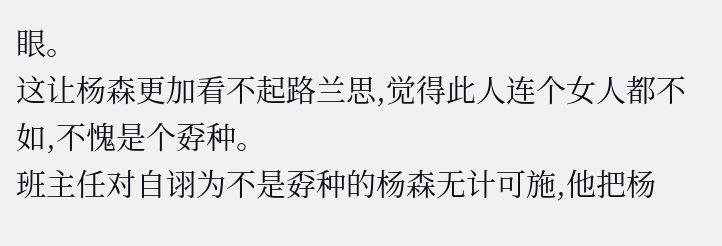眼。
这让杨森更加看不起路兰思,觉得此人连个女人都不如,不愧是个孬种。
班主任对自诩为不是孬种的杨森无计可施,他把杨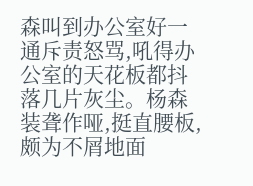森叫到办公室好一通斥责怒骂,吼得办公室的天花板都抖落几片灰尘。杨森装聋作哑,挺直腰板,颇为不屑地面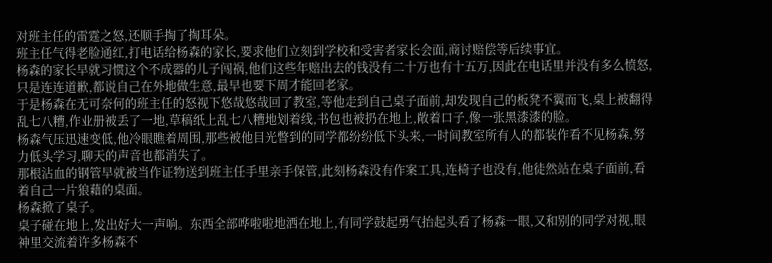对班主任的雷霆之怒,还顺手掏了掏耳朵。
班主任气得老脸通红,打电话给杨森的家长,要求他们立刻到学校和受害者家长会面,商讨赔偿等后续事宜。
杨森的家长早就习惯这个不成器的儿子闯祸,他们这些年赔出去的钱没有二十万也有十五万,因此在电话里并没有多么愤怒,只是连连道歉,都说自己在外地做生意,最早也要下周才能回老家。
于是杨森在无可奈何的班主任的怒视下悠哉悠哉回了教室,等他走到自己桌子面前,却发现自己的板凳不翼而飞,桌上被翻得乱七八糟,作业册被丢了一地,草稿纸上乱七八糟地划着线,书包也被扔在地上,敞着口子,像一张黑漆漆的脸。
杨森气压迅速变低,他冷眼瞧着周围,那些被他目光瞥到的同学都纷纷低下头来,一时间教室所有人的都装作看不见杨森,努力低头学习,聊天的声音也都消失了。
那根沾血的钢管早就被当作证物送到班主任手里亲手保管,此刻杨森没有作案工具,连椅子也没有,他徒然站在桌子面前,看着自己一片狼藉的桌面。
杨森掀了桌子。
桌子碰在地上,发出好大一声响。东西全部哗啦啦地洒在地上,有同学鼓起勇气抬起头看了杨森一眼,又和别的同学对视,眼神里交流着许多杨森不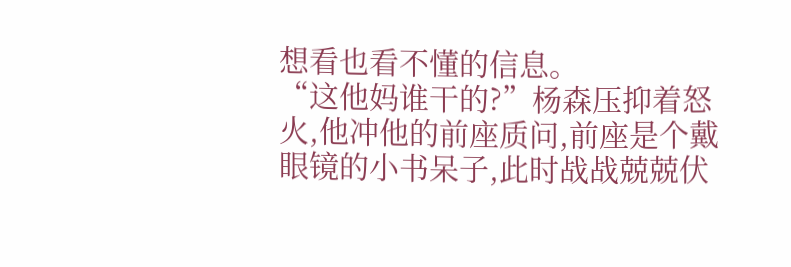想看也看不懂的信息。
“这他妈谁干的?”杨森压抑着怒火,他冲他的前座质问,前座是个戴眼镜的小书呆子,此时战战兢兢伏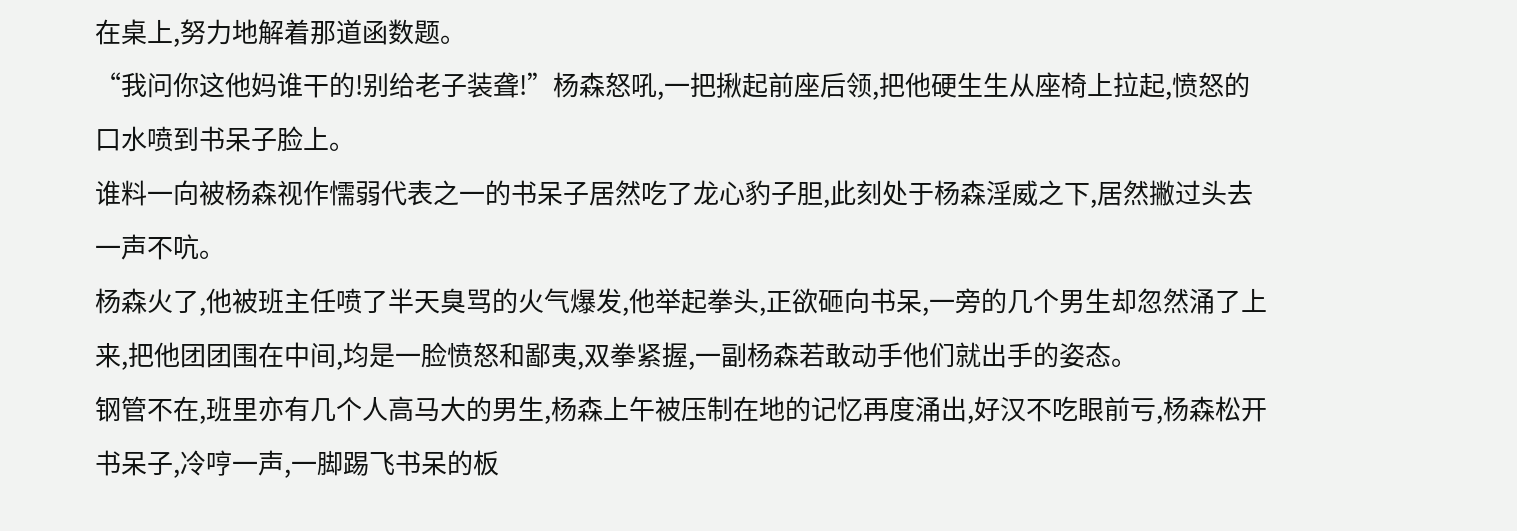在桌上,努力地解着那道函数题。
“我问你这他妈谁干的!别给老子装聋!”杨森怒吼,一把揪起前座后领,把他硬生生从座椅上拉起,愤怒的口水喷到书呆子脸上。
谁料一向被杨森视作懦弱代表之一的书呆子居然吃了龙心豹子胆,此刻处于杨森淫威之下,居然撇过头去一声不吭。
杨森火了,他被班主任喷了半天臭骂的火气爆发,他举起拳头,正欲砸向书呆,一旁的几个男生却忽然涌了上来,把他团团围在中间,均是一脸愤怒和鄙夷,双拳紧握,一副杨森若敢动手他们就出手的姿态。
钢管不在,班里亦有几个人高马大的男生,杨森上午被压制在地的记忆再度涌出,好汉不吃眼前亏,杨森松开书呆子,冷哼一声,一脚踢飞书呆的板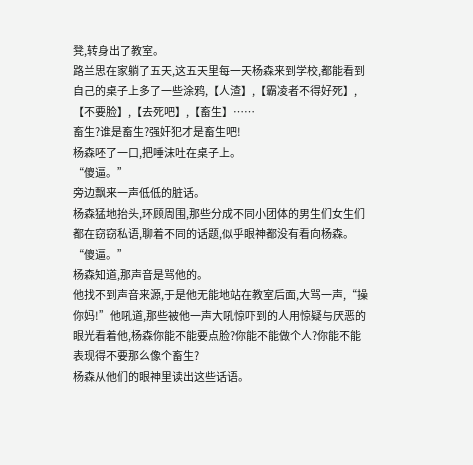凳,转身出了教室。
路兰思在家躺了五天,这五天里每一天杨森来到学校,都能看到自己的桌子上多了一些涂鸦,【人渣】,【霸凌者不得好死】,【不要脸】,【去死吧】,【畜生】……
畜生?谁是畜生?强奸犯才是畜生吧!
杨森呸了一口,把唾沫吐在桌子上。
“傻逼。”
旁边飘来一声低低的脏话。
杨森猛地抬头,环顾周围,那些分成不同小团体的男生们女生们都在窃窃私语,聊着不同的话题,似乎眼神都没有看向杨森。
“傻逼。”
杨森知道,那声音是骂他的。
他找不到声音来源,于是他无能地站在教室后面,大骂一声,“操你妈!”他吼道,那些被他一声大吼惊吓到的人用惊疑与厌恶的眼光看着他,杨森你能不能要点脸?你能不能做个人?你能不能表现得不要那么像个畜生?
杨森从他们的眼神里读出这些话语。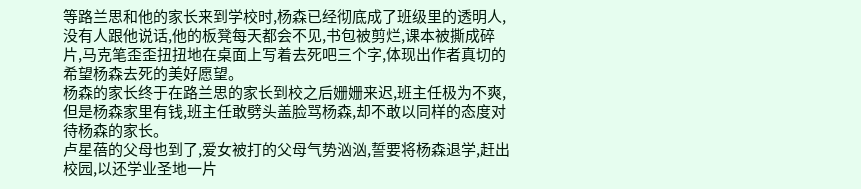等路兰思和他的家长来到学校时,杨森已经彻底成了班级里的透明人,没有人跟他说话,他的板凳每天都会不见,书包被剪烂,课本被撕成碎片,马克笔歪歪扭扭地在桌面上写着去死吧三个字,体现出作者真切的希望杨森去死的美好愿望。
杨森的家长终于在路兰思的家长到校之后姗姗来迟,班主任极为不爽,但是杨森家里有钱,班主任敢劈头盖脸骂杨森,却不敢以同样的态度对待杨森的家长。
卢星蓓的父母也到了,爱女被打的父母气势汹汹,誓要将杨森退学,赶出校园,以还学业圣地一片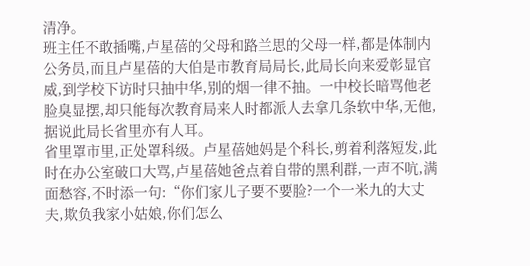清净。
班主任不敢插嘴,卢星蓓的父母和路兰思的父母一样,都是体制内公务员,而且卢星蓓的大伯是市教育局局长,此局长向来爱彰显官威,到学校下访时只抽中华,别的烟一律不抽。一中校长暗骂他老脸臭显摆,却只能每次教育局来人时都派人去拿几条软中华,无他,据说此局长省里亦有人耳。
省里罩市里,正处罩科级。卢星蓓她妈是个科长,剪着利落短发,此时在办公室破口大骂,卢星蓓她爸点着自带的黑利群,一声不吭,满面愁容,不时添一句:“你们家儿子要不要脸?一个一米九的大丈夫,欺负我家小姑娘,你们怎么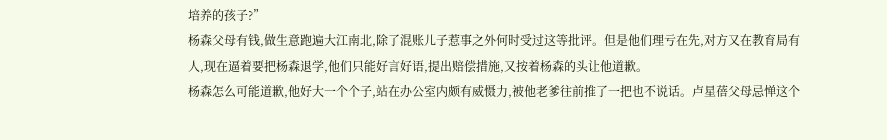培养的孩子?”
杨森父母有钱,做生意跑遍大江南北,除了混账儿子惹事之外何时受过这等批评。但是他们理亏在先,对方又在教育局有人,现在逼着要把杨森退学,他们只能好言好语,提出赔偿措施,又按着杨森的头让他道歉。
杨森怎么可能道歉,他好大一个个子,站在办公室内颇有威慑力,被他老爹往前推了一把也不说话。卢星蓓父母忌惮这个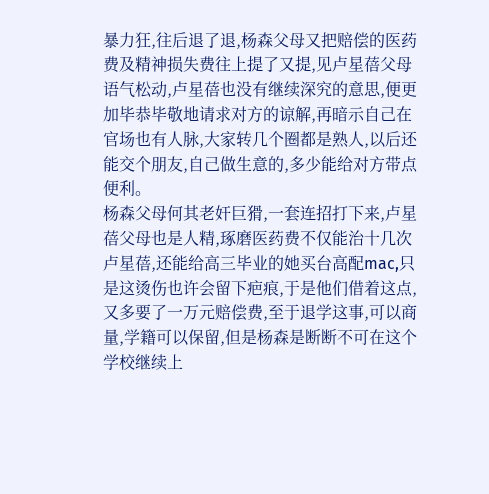暴力狂,往后退了退,杨森父母又把赔偿的医药费及精神损失费往上提了又提,见卢星蓓父母语气松动,卢星蓓也没有继续深究的意思,便更加毕恭毕敬地请求对方的谅解,再暗示自己在官场也有人脉,大家转几个圈都是熟人,以后还能交个朋友,自己做生意的,多少能给对方带点便利。
杨森父母何其老奸巨猾,一套连招打下来,卢星蓓父母也是人精,琢磨医药费不仅能治十几次卢星蓓,还能给高三毕业的她买台高配mac,只是这烫伤也许会留下疤痕,于是他们借着这点,又多要了一万元赔偿费,至于退学这事,可以商量,学籍可以保留,但是杨森是断断不可在这个学校继续上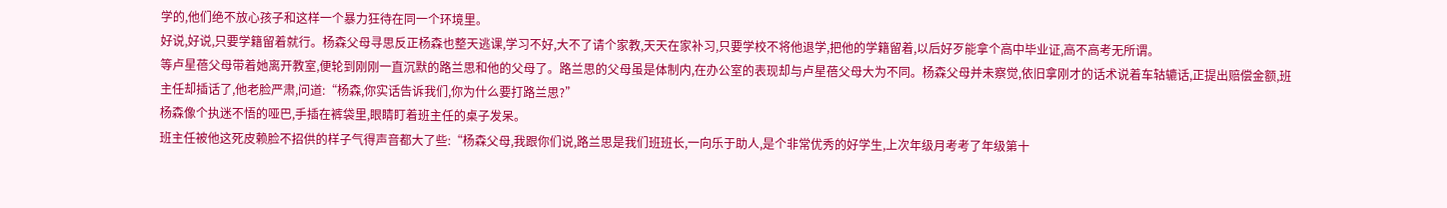学的,他们绝不放心孩子和这样一个暴力狂待在同一个环境里。
好说,好说,只要学籍留着就行。杨森父母寻思反正杨森也整天逃课,学习不好,大不了请个家教,天天在家补习,只要学校不将他退学,把他的学籍留着,以后好歹能拿个高中毕业证,高不高考无所谓。
等卢星蓓父母带着她离开教室,便轮到刚刚一直沉默的路兰思和他的父母了。路兰思的父母虽是体制内,在办公室的表现却与卢星蓓父母大为不同。杨森父母并未察觉,依旧拿刚才的话术说着车轱辘话,正提出赔偿金额,班主任却插话了,他老脸严肃,问道:“杨森,你实话告诉我们,你为什么要打路兰思?”
杨森像个执迷不悟的哑巴,手插在裤袋里,眼睛盯着班主任的桌子发呆。
班主任被他这死皮赖脸不招供的样子气得声音都大了些:“杨森父母,我跟你们说,路兰思是我们班班长,一向乐于助人,是个非常优秀的好学生,上次年级月考考了年级第十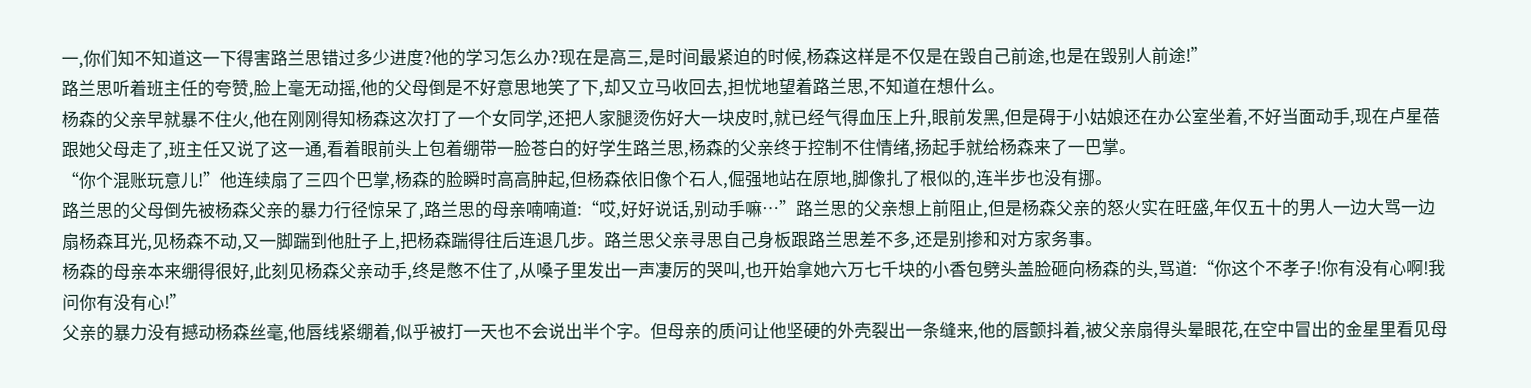一,你们知不知道这一下得害路兰思错过多少进度?他的学习怎么办?现在是高三,是时间最紧迫的时候,杨森这样是不仅是在毁自己前途,也是在毁别人前途!”
路兰思听着班主任的夸赞,脸上毫无动摇,他的父母倒是不好意思地笑了下,却又立马收回去,担忧地望着路兰思,不知道在想什么。
杨森的父亲早就暴不住火,他在刚刚得知杨森这次打了一个女同学,还把人家腿烫伤好大一块皮时,就已经气得血压上升,眼前发黑,但是碍于小姑娘还在办公室坐着,不好当面动手,现在卢星蓓跟她父母走了,班主任又说了这一通,看着眼前头上包着绷带一脸苍白的好学生路兰思,杨森的父亲终于控制不住情绪,扬起手就给杨森来了一巴掌。
“你个混账玩意儿!”他连续扇了三四个巴掌,杨森的脸瞬时高高肿起,但杨森依旧像个石人,倔强地站在原地,脚像扎了根似的,连半步也没有挪。
路兰思的父母倒先被杨森父亲的暴力行径惊呆了,路兰思的母亲喃喃道:“哎,好好说话,别动手嘛…”路兰思的父亲想上前阻止,但是杨森父亲的怒火实在旺盛,年仅五十的男人一边大骂一边扇杨森耳光,见杨森不动,又一脚踹到他肚子上,把杨森踹得往后连退几步。路兰思父亲寻思自己身板跟路兰思差不多,还是别掺和对方家务事。
杨森的母亲本来绷得很好,此刻见杨森父亲动手,终是憋不住了,从嗓子里发出一声凄厉的哭叫,也开始拿她六万七千块的小香包劈头盖脸砸向杨森的头,骂道:“你这个不孝子!你有没有心啊!我问你有没有心!”
父亲的暴力没有撼动杨森丝毫,他唇线紧绷着,似乎被打一天也不会说出半个字。但母亲的质问让他坚硬的外壳裂出一条缝来,他的唇颤抖着,被父亲扇得头晕眼花,在空中冒出的金星里看见母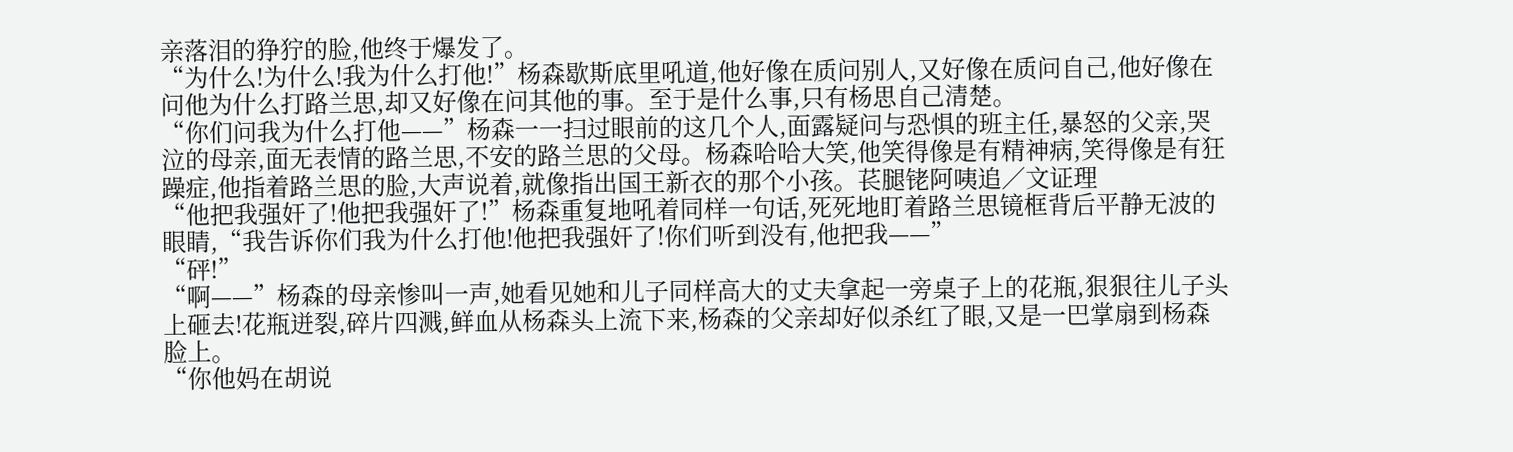亲落泪的狰狞的脸,他终于爆发了。
“为什么!为什么!我为什么打他!”杨森歇斯底里吼道,他好像在质问别人,又好像在质问自己,他好像在问他为什么打路兰思,却又好像在问其他的事。至于是什么事,只有杨思自己清楚。
“你们问我为什么打他——”杨森一一扫过眼前的这几个人,面露疑问与恐惧的班主任,暴怒的父亲,哭泣的母亲,面无表情的路兰思,不安的路兰思的父母。杨森哈哈大笑,他笑得像是有精神病,笑得像是有狂躁症,他指着路兰思的脸,大声说着,就像指出国王新衣的那个小孩。苌腿铑阿咦追∕文证理
“他把我强奸了!他把我强奸了!”杨森重复地吼着同样一句话,死死地盯着路兰思镜框背后平静无波的眼睛,“我告诉你们我为什么打他!他把我强奸了!你们听到没有,他把我——”
“砰!”
“啊——”杨森的母亲惨叫一声,她看见她和儿子同样高大的丈夫拿起一旁桌子上的花瓶,狠狠往儿子头上砸去!花瓶迸裂,碎片四溅,鲜血从杨森头上流下来,杨森的父亲却好似杀红了眼,又是一巴掌扇到杨森脸上。
“你他妈在胡说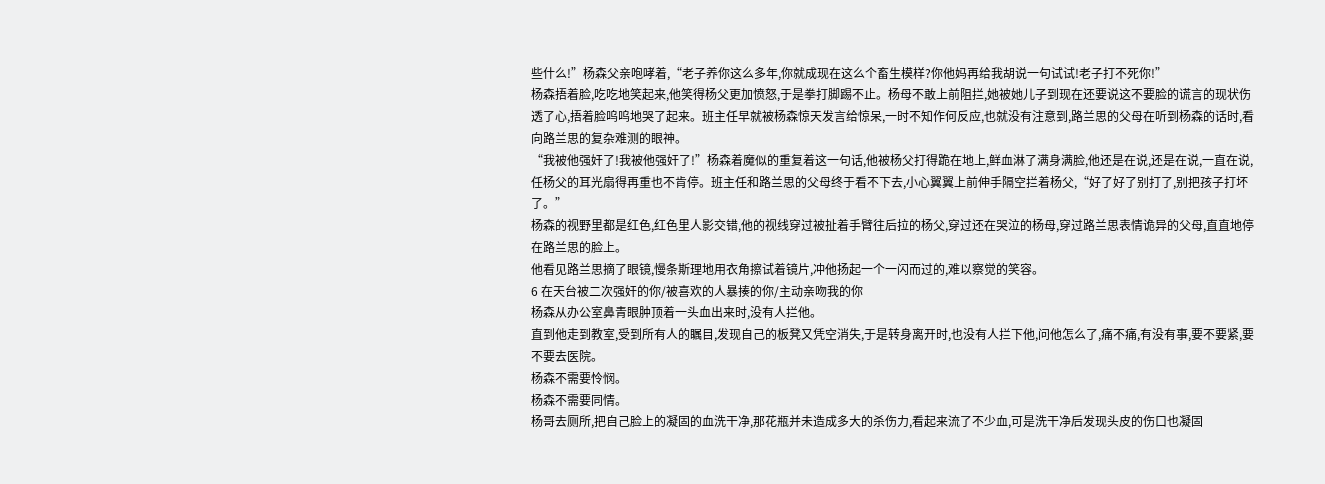些什么!”杨森父亲咆哮着,“老子养你这么多年,你就成现在这么个畜生模样?你他妈再给我胡说一句试试!老子打不死你!”
杨森捂着脸,吃吃地笑起来,他笑得杨父更加愤怒,于是拳打脚踢不止。杨母不敢上前阻拦,她被她儿子到现在还要说这不要脸的谎言的现状伤透了心,捂着脸呜呜地哭了起来。班主任早就被杨森惊天发言给惊呆,一时不知作何反应,也就没有注意到,路兰思的父母在听到杨森的话时,看向路兰思的复杂难测的眼神。
“我被他强奸了!我被他强奸了!”杨森着魔似的重复着这一句话,他被杨父打得跪在地上,鲜血淋了满身满脸,他还是在说,还是在说,一直在说,任杨父的耳光扇得再重也不肯停。班主任和路兰思的父母终于看不下去,小心翼翼上前伸手隔空拦着杨父,“好了好了别打了,别把孩子打坏了。”
杨森的视野里都是红色,红色里人影交错,他的视线穿过被扯着手臂往后拉的杨父,穿过还在哭泣的杨母,穿过路兰思表情诡异的父母,直直地停在路兰思的脸上。
他看见路兰思摘了眼镜,慢条斯理地用衣角擦试着镜片,冲他扬起一个一闪而过的,难以察觉的笑容。
6 在天台被二次强奸的你/被喜欢的人暴揍的你/主动亲吻我的你
杨森从办公室鼻青眼肿顶着一头血出来时,没有人拦他。
直到他走到教室,受到所有人的瞩目,发现自己的板凳又凭空消失,于是转身离开时,也没有人拦下他,问他怎么了,痛不痛,有没有事,要不要紧,要不要去医院。
杨森不需要怜悯。
杨森不需要同情。
杨哥去厕所,把自己脸上的凝固的血洗干净,那花瓶并未造成多大的杀伤力,看起来流了不少血,可是洗干净后发现头皮的伤口也凝固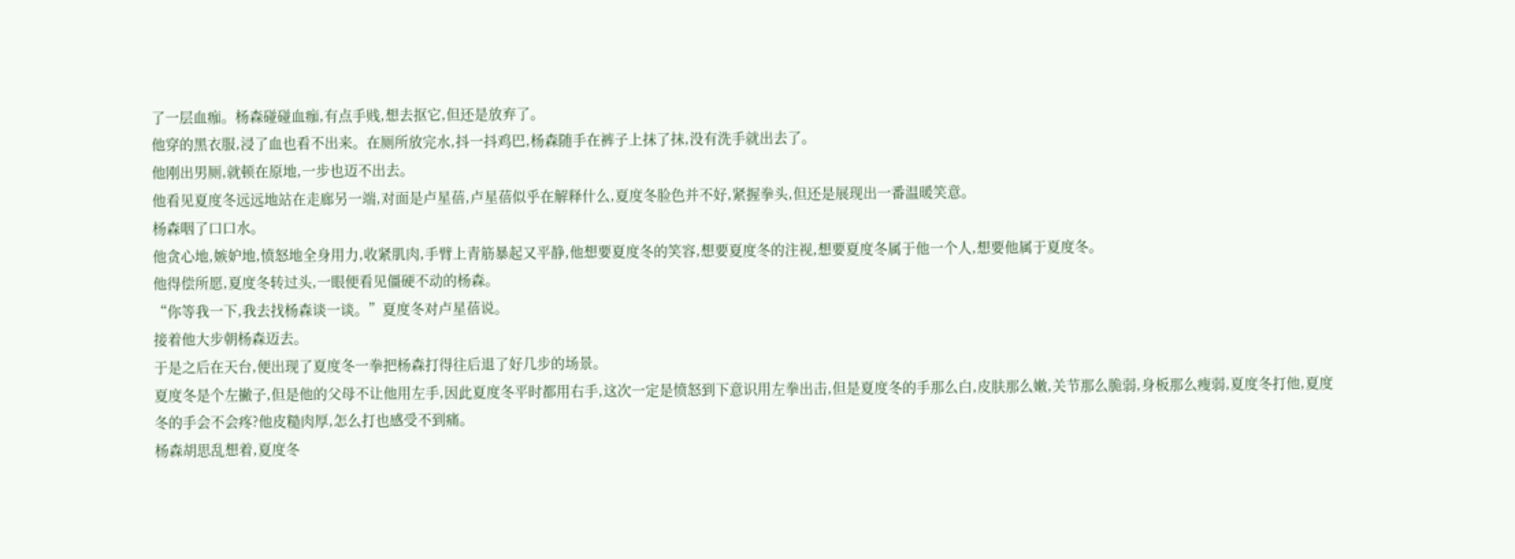了一层血痂。杨森碰碰血痂,有点手贱,想去抠它,但还是放弃了。
他穿的黑衣服,浸了血也看不出来。在厕所放完水,抖一抖鸡巴,杨森随手在裤子上抹了抹,没有洗手就出去了。
他刚出男厕,就顿在原地,一步也迈不出去。
他看见夏度冬远远地站在走廊另一端,对面是卢星蓓,卢星蓓似乎在解释什么,夏度冬脸色并不好,紧握拳头,但还是展现出一番温暖笑意。
杨森咽了口口水。
他贪心地,嫉妒地,愤怒地全身用力,收紧肌肉,手臂上青筋暴起又平静,他想要夏度冬的笑容,想要夏度冬的注视,想要夏度冬属于他一个人,想要他属于夏度冬。
他得偿所愿,夏度冬转过头,一眼便看见僵硬不动的杨森。
“你等我一下,我去找杨森谈一谈。”夏度冬对卢星蓓说。
接着他大步朝杨森迈去。
于是之后在天台,便出现了夏度冬一拳把杨森打得往后退了好几步的场景。
夏度冬是个左撇子,但是他的父母不让他用左手,因此夏度冬平时都用右手,这次一定是愤怒到下意识用左拳出击,但是夏度冬的手那么白,皮肤那么嫩,关节那么脆弱,身板那么瘦弱,夏度冬打他,夏度冬的手会不会疼?他皮糙肉厚,怎么打也感受不到痛。
杨森胡思乱想着,夏度冬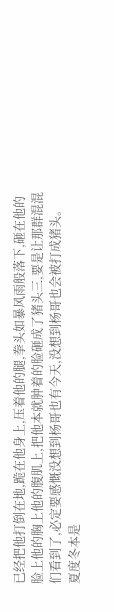已经把他打倒在地,跪在他身上,压着他的腿,拳头如暴风雨般落下,砸在他的脸上他的胸上他的腹肌上,把他本就肿着的脸砸成了猪头三,要是让那群混混们看到了,必定要感慨没想到杨哥也有今天,没想到杨哥也会被打成猪头。
夏度冬本是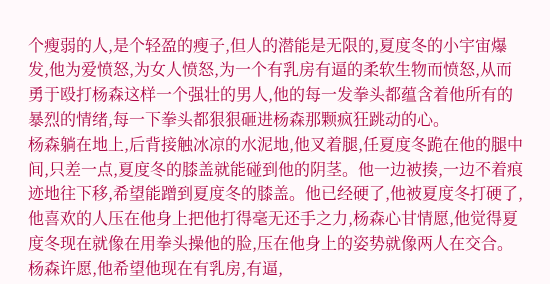个瘦弱的人,是个轻盈的瘦子,但人的潜能是无限的,夏度冬的小宇宙爆发,他为爱愤怒,为女人愤怒,为一个有乳房有逼的柔软生物而愤怒,从而勇于殴打杨森这样一个强壮的男人,他的每一发拳头都蕴含着他所有的暴烈的情绪,每一下拳头都狠狠砸进杨森那颗疯狂跳动的心。
杨森躺在地上,后背接触冰凉的水泥地,他叉着腿,任夏度冬跪在他的腿中间,只差一点,夏度冬的膝盖就能碰到他的阴茎。他一边被揍,一边不着痕迹地往下移,希望能蹭到夏度冬的膝盖。他已经硬了,他被夏度冬打硬了,他喜欢的人压在他身上把他打得毫无还手之力,杨森心甘情愿,他觉得夏度冬现在就像在用拳头操他的脸,压在他身上的姿势就像两人在交合。杨森许愿,他希望他现在有乳房,有逼,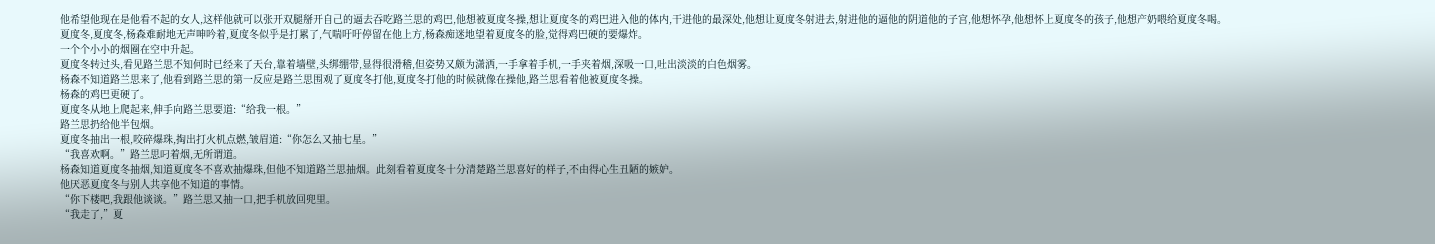他希望他现在是他看不起的女人,这样他就可以张开双腿掰开自己的逼去吞吃路兰思的鸡巴,他想被夏度冬操,想让夏度冬的鸡巴进入他的体内,干进他的最深处,他想让夏度冬射进去,射进他的逼他的阴道他的子宫,他想怀孕,他想怀上夏度冬的孩子,他想产奶喂给夏度冬喝。
夏度冬,夏度冬,杨森难耐地无声呻吟着,夏度冬似乎是打累了,气喘吁吁停留在他上方,杨森痴迷地望着夏度冬的脸,觉得鸡巴硬的要爆炸。
一个个小小的烟圈在空中升起。
夏度冬转过头,看见路兰思不知何时已经来了天台,靠着墙壁,头绑绷带,显得很滑稽,但姿势又颇为潇洒,一手拿着手机,一手夹着烟,深吸一口,吐出淡淡的白色烟雾。
杨森不知道路兰思来了,他看到路兰思的第一反应是路兰思围观了夏度冬打他,夏度冬打他的时候就像在操他,路兰思看着他被夏度冬操。
杨森的鸡巴更硬了。
夏度冬从地上爬起来,伸手向路兰思要道:“给我一根。”
路兰思扔给他半包烟。
夏度冬抽出一根,咬碎爆珠,掏出打火机点燃,皱眉道:“你怎么又抽七星。”
“我喜欢啊。”路兰思叼着烟,无所谓道。
杨森知道夏度冬抽烟,知道夏度冬不喜欢抽爆珠,但他不知道路兰思抽烟。此刻看着夏度冬十分清楚路兰思喜好的样子,不由得心生丑陋的嫉妒。
他厌恶夏度冬与别人共享他不知道的事情。
“你下楼吧,我跟他谈谈。”路兰思又抽一口,把手机放回兜里。
“我走了,”夏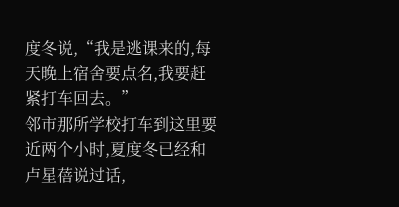度冬说,“我是逃课来的,每天晚上宿舍要点名,我要赶紧打车回去。”
邻市那所学校打车到这里要近两个小时,夏度冬已经和卢星蓓说过话,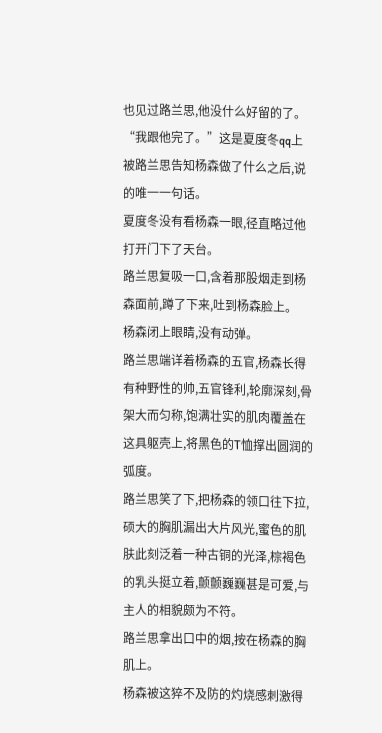也见过路兰思,他没什么好留的了。
“我跟他完了。”这是夏度冬qq上被路兰思告知杨森做了什么之后,说的唯一一句话。
夏度冬没有看杨森一眼,径直略过他打开门下了天台。
路兰思复吸一口,含着那股烟走到杨森面前,蹲了下来,吐到杨森脸上。
杨森闭上眼睛,没有动弹。
路兰思端详着杨森的五官,杨森长得有种野性的帅,五官锋利,轮廓深刻,骨架大而匀称,饱满壮实的肌肉覆盖在这具躯壳上,将黑色的T恤撑出圆润的弧度。
路兰思笑了下,把杨森的领口往下拉,硕大的胸肌漏出大片风光,蜜色的肌肤此刻泛着一种古铜的光泽,棕褐色的乳头挺立着,颤颤巍巍甚是可爱,与主人的相貌颇为不符。
路兰思拿出口中的烟,按在杨森的胸肌上。
杨森被这猝不及防的灼烧感刺激得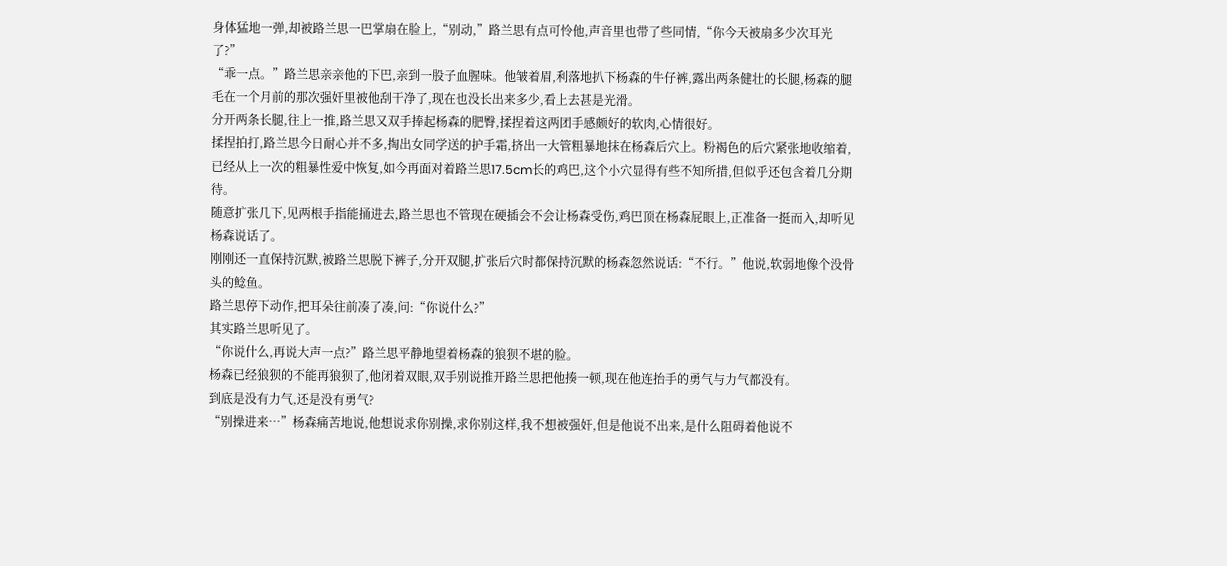身体猛地一弹,却被路兰思一巴掌扇在脸上,“别动,”路兰思有点可怜他,声音里也带了些同情,“你今天被扇多少次耳光了?”
“乖一点。”路兰思亲亲他的下巴,亲到一股子血腥味。他皱着眉,利落地扒下杨森的牛仔裤,露出两条健壮的长腿,杨森的腿毛在一个月前的那次强奸里被他刮干净了,现在也没长出来多少,看上去甚是光滑。
分开两条长腿,往上一推,路兰思又双手捧起杨森的肥臀,揉捏着这两团手感颇好的软肉,心情很好。
揉捏拍打,路兰思今日耐心并不多,掏出女同学送的护手霜,挤出一大管粗暴地抹在杨森后穴上。粉褐色的后穴紧张地收缩着,已经从上一次的粗暴性爱中恢复,如今再面对着路兰思17.5cm长的鸡巴,这个小穴显得有些不知所措,但似乎还包含着几分期待。
随意扩张几下,见两根手指能捅进去,路兰思也不管现在硬插会不会让杨森受伤,鸡巴顶在杨森屁眼上,正准备一挺而入,却听见杨森说话了。
刚刚还一直保持沉默,被路兰思脱下裤子,分开双腿,扩张后穴时都保持沉默的杨森忽然说话:“不行。”他说,软弱地像个没骨头的鲶鱼。
路兰思停下动作,把耳朵往前凑了凑,问:“你说什么?”
其实路兰思听见了。
“你说什么,再说大声一点?”路兰思平静地望着杨森的狼狈不堪的脸。
杨森已经狼狈的不能再狼狈了,他闭着双眼,双手别说推开路兰思把他揍一顿,现在他连抬手的勇气与力气都没有。
到底是没有力气,还是没有勇气?
“别操进来…”杨森痛苦地说,他想说求你别操,求你别这样,我不想被强奸,但是他说不出来,是什么阻碍着他说不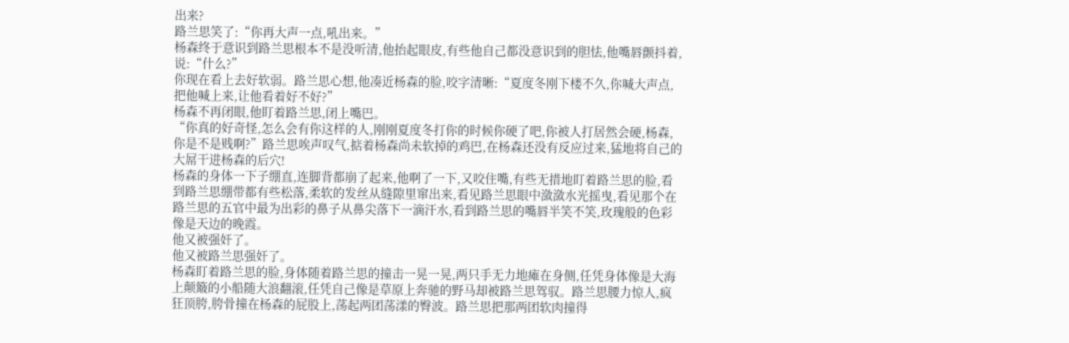出来?
路兰思笑了:“你再大声一点,吼出来。”
杨森终于意识到路兰思根本不是没听清,他抬起眼皮,有些他自己都没意识到的胆怯,他嘴唇颤抖着,说:“什么?”
你现在看上去好软弱。路兰思心想,他凑近杨森的脸,咬字清晰:“夏度冬刚下楼不久,你喊大声点,把他喊上来,让他看着好不好?”
杨森不再闭眼,他盯着路兰思,闭上嘴巴。
“你真的好奇怪,怎么会有你这样的人,刚刚夏度冬打你的时候你硬了吧,你被人打居然会硬,杨森,你是不是贱啊?”路兰思唉声叹气,掂着杨森尚未软掉的鸡巴,在杨森还没有反应过来,猛地将自己的大屌干进杨森的后穴!
杨森的身体一下子绷直,连脚背都崩了起来,他啊了一下,又咬住嘴,有些无措地盯着路兰思的脸,看到路兰思绷带都有些松落,柔软的发丝从缝隙里窜出来,看见路兰思眼中潋潋水光摇曳,看见那个在路兰思的五官中最为出彩的鼻子从鼻尖落下一滴汗水,看到路兰思的嘴唇半笑不笑,玫瑰般的色彩像是天边的晚霞。
他又被强奸了。
他又被路兰思强奸了。
杨森盯着路兰思的脸,身体随着路兰思的撞击一晃一晃,两只手无力地瘫在身侧,任凭身体像是大海上颠簸的小船随大浪翻滚,任凭自己像是草原上奔驰的野马却被路兰思驾驭。路兰思腰力惊人,疯狂顶胯,胯骨撞在杨森的屁股上,荡起两团荡漾的臀波。路兰思把那两团软肉撞得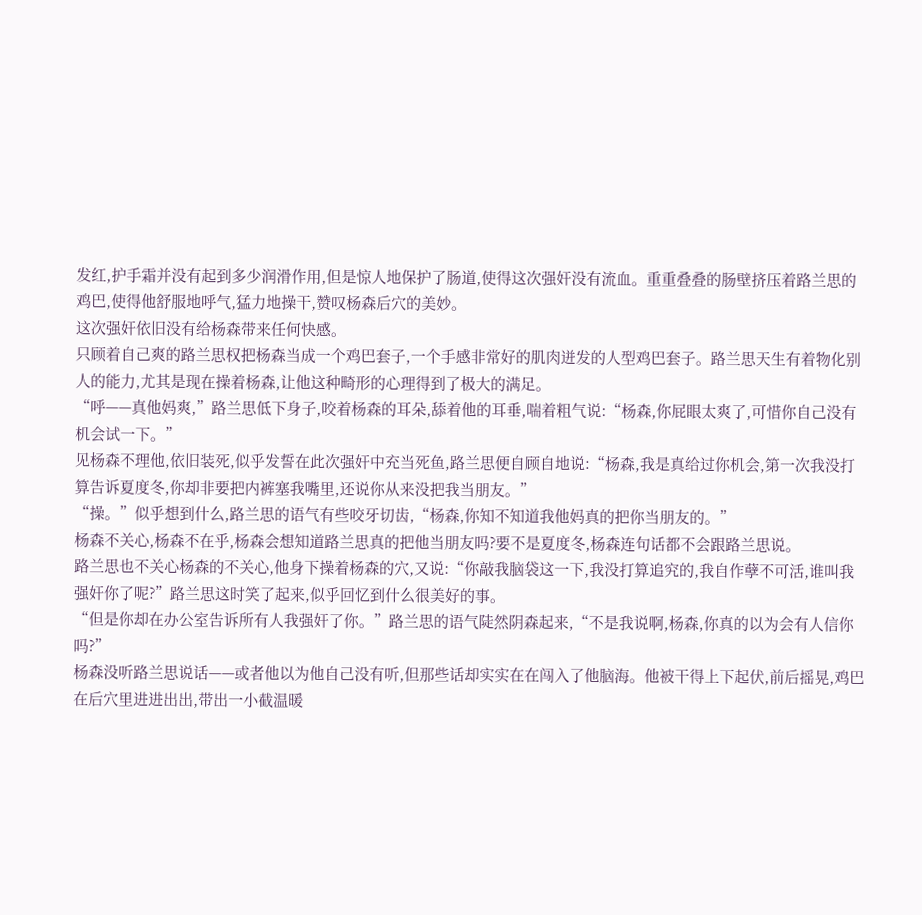发红,护手霜并没有起到多少润滑作用,但是惊人地保护了肠道,使得这次强奸没有流血。重重叠叠的肠壁挤压着路兰思的鸡巴,使得他舒服地呼气,猛力地操干,赞叹杨森后穴的美妙。
这次强奸依旧没有给杨森带来任何快感。
只顾着自己爽的路兰思权把杨森当成一个鸡巴套子,一个手感非常好的肌肉迸发的人型鸡巴套子。路兰思天生有着物化别人的能力,尤其是现在操着杨森,让他这种畸形的心理得到了极大的满足。
“呼——真他妈爽,”路兰思低下身子,咬着杨森的耳朵,舔着他的耳垂,喘着粗气说:“杨森,你屁眼太爽了,可惜你自己没有机会试一下。”
见杨森不理他,依旧装死,似乎发誓在此次强奸中充当死鱼,路兰思便自顾自地说:“杨森,我是真给过你机会,第一次我没打算告诉夏度冬,你却非要把内裤塞我嘴里,还说你从来没把我当朋友。”
“操。”似乎想到什么,路兰思的语气有些咬牙切齿,“杨森,你知不知道我他妈真的把你当朋友的。”
杨森不关心,杨森不在乎,杨森会想知道路兰思真的把他当朋友吗?要不是夏度冬,杨森连句话都不会跟路兰思说。
路兰思也不关心杨森的不关心,他身下操着杨森的穴,又说:“你敲我脑袋这一下,我没打算追究的,我自作孽不可活,谁叫我强奸你了呢?”路兰思这时笑了起来,似乎回忆到什么很美好的事。
“但是你却在办公室告诉所有人我强奸了你。”路兰思的语气陡然阴森起来,“不是我说啊,杨森,你真的以为会有人信你吗?”
杨森没听路兰思说话——或者他以为他自己没有听,但那些话却实实在在闯入了他脑海。他被干得上下起伏,前后摇晃,鸡巴在后穴里进进出出,带出一小截温暖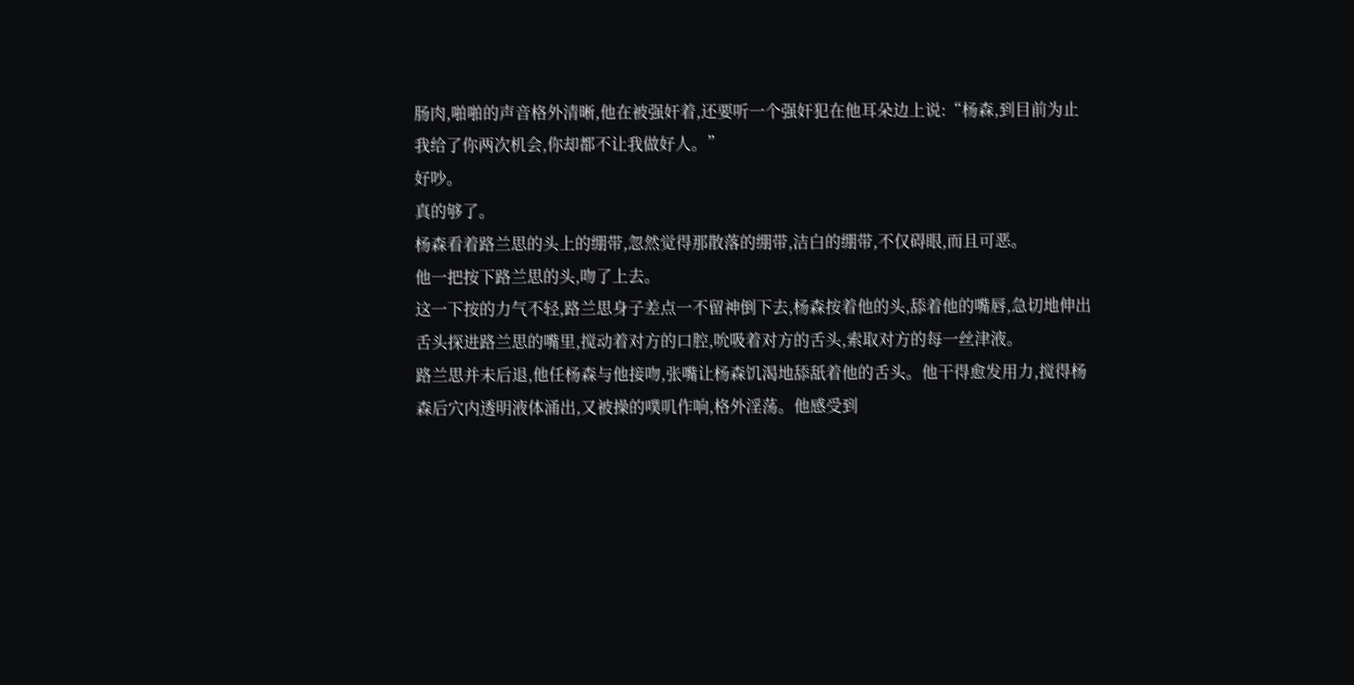肠肉,啪啪的声音格外清晰,他在被强奸着,还要听一个强奸犯在他耳朵边上说:“杨森,到目前为止我给了你两次机会,你却都不让我做好人。”
好吵。
真的够了。
杨森看着路兰思的头上的绷带,忽然觉得那散落的绷带,洁白的绷带,不仅碍眼,而且可恶。
他一把按下路兰思的头,吻了上去。
这一下按的力气不轻,路兰思身子差点一不留神倒下去,杨森按着他的头,舔着他的嘴唇,急切地伸出舌头探进路兰思的嘴里,搅动着对方的口腔,吮吸着对方的舌头,索取对方的每一丝津液。
路兰思并未后退,他任杨森与他接吻,张嘴让杨森饥渴地舔舐着他的舌头。他干得愈发用力,搅得杨森后穴内透明液体涌出,又被操的噗叽作响,格外淫荡。他感受到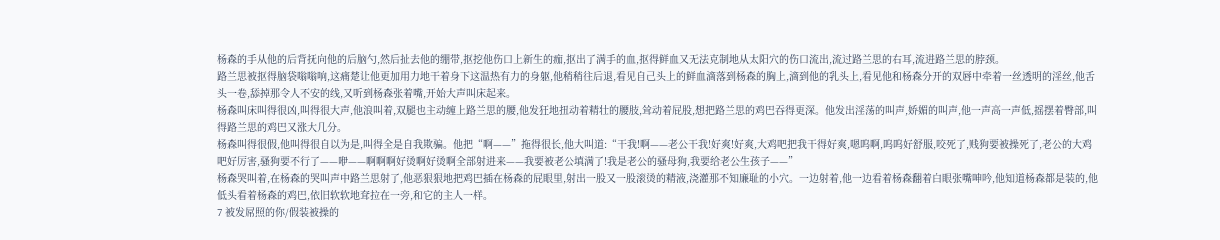杨森的手从他的后背抚向他的后脑勺,然后扯去他的绷带,抠挖他伤口上新生的痂,抠出了满手的血,抠得鲜血又无法克制地从太阳穴的伤口流出,流过路兰思的右耳,流进路兰思的脖颈。
路兰思被抠得脑袋嗡嗡响,这痛楚让他更加用力地干着身下这温热有力的身躯,他稍稍往后退,看见自己头上的鲜血滴落到杨森的胸上,滴到他的乳头上,看见他和杨森分开的双唇中牵着一丝透明的淫丝,他舌头一卷,舔掉那令人不安的线,又听到杨森张着嘴,开始大声叫床起来。
杨森叫床叫得很凶,叫得很大声,他浪叫着,双腿也主动缠上路兰思的腰,他发狂地扭动着精壮的腰肢,耸动着屁股,想把路兰思的鸡巴吞得更深。他发出淫荡的叫声,娇媚的叫声,他一声高一声低,摇摆着臀部,叫得路兰思的鸡巴又涨大几分。
杨森叫得很假,他叫得很自以为是,叫得全是自我欺骗。他把“啊——”拖得很长,他大叫道:“干我!啊——老公干我!好爽!好爽,大鸡吧把我干得好爽,嗯呜啊,呜呜好舒服,咬死了,贱狗要被操死了,老公的大鸡吧好厉害,骚狗要不行了——咿——啊啊啊好烫啊好烫啊全部射进来——我要被老公填满了!我是老公的骚母狗,我要给老公生孩子——”
杨森哭叫着,在杨森的哭叫声中路兰思射了,他恶狠狠地把鸡巴插在杨森的屁眼里,射出一股又一股滚烫的精液,浇灌那不知廉耻的小穴。一边射着,他一边看着杨森翻着白眼张嘴呻吟,他知道杨森都是装的,他低头看着杨森的鸡巴,依旧软软地耷拉在一旁,和它的主人一样。
7 被发屌照的你/假装被操的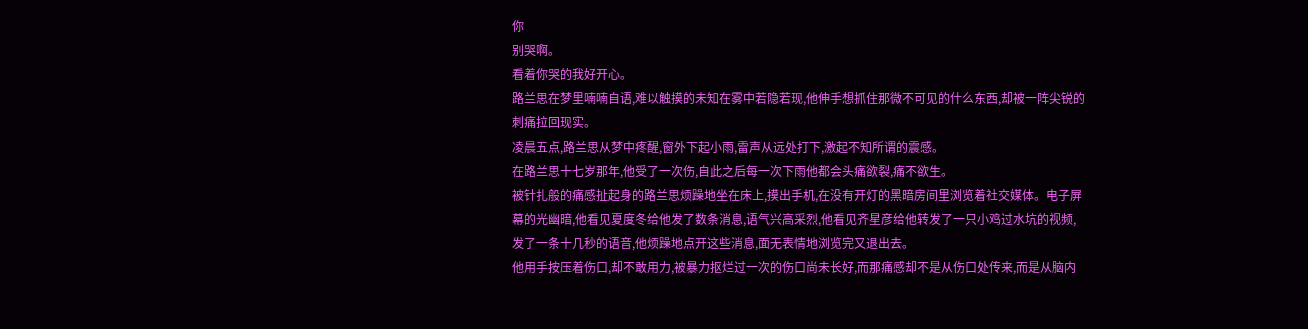你
别哭啊。
看着你哭的我好开心。
路兰思在梦里喃喃自语,难以触摸的未知在雾中若隐若现,他伸手想抓住那微不可见的什么东西,却被一阵尖锐的刺痛拉回现实。
凌晨五点,路兰思从梦中疼醒,窗外下起小雨,雷声从远处打下,激起不知所谓的震感。
在路兰思十七岁那年,他受了一次伤,自此之后每一次下雨他都会头痛欲裂,痛不欲生。
被针扎般的痛感扯起身的路兰思烦躁地坐在床上,摸出手机,在没有开灯的黑暗房间里浏览着社交媒体。电子屏幕的光幽暗,他看见夏度冬给他发了数条消息,语气兴高采烈,他看见齐星彦给他转发了一只小鸡过水坑的视频,发了一条十几秒的语音,他烦躁地点开这些消息,面无表情地浏览完又退出去。
他用手按压着伤口,却不敢用力,被暴力抠烂过一次的伤口尚未长好,而那痛感却不是从伤口处传来,而是从脑内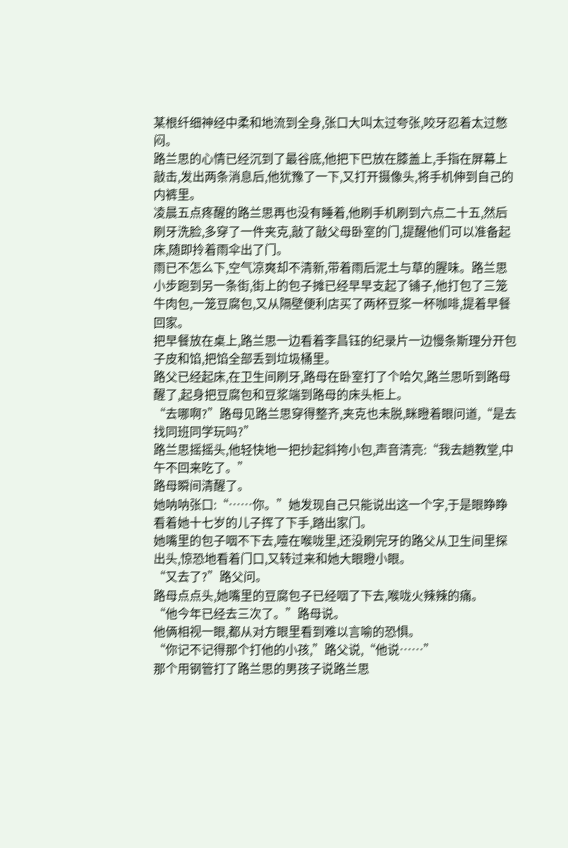某根纤细神经中柔和地流到全身,张口大叫太过夸张,咬牙忍着太过憋闷。
路兰思的心情已经沉到了最谷底,他把下巴放在膝盖上,手指在屏幕上敲击,发出两条消息后,他犹豫了一下,又打开摄像头,将手机伸到自己的内裤里。
凌晨五点疼醒的路兰思再也没有睡着,他刷手机刷到六点二十五,然后刷牙洗脸,多穿了一件夹克,敲了敲父母卧室的门,提醒他们可以准备起床,随即拎着雨伞出了门。
雨已不怎么下,空气凉爽却不清新,带着雨后泥土与草的腥味。路兰思小步跑到另一条街,街上的包子摊已经早早支起了铺子,他打包了三笼牛肉包,一笼豆腐包,又从隔壁便利店买了两杯豆浆一杯咖啡,提着早餐回家。
把早餐放在桌上,路兰思一边看着李昌钰的纪录片一边慢条斯理分开包子皮和馅,把馅全部丢到垃圾桶里。
路父已经起床,在卫生间刷牙,路母在卧室打了个哈欠,路兰思听到路母醒了,起身把豆腐包和豆浆端到路母的床头柜上。
“去哪啊?”路母见路兰思穿得整齐,夹克也未脱,眯瞪着眼问道,“是去找同班同学玩吗?”
路兰思摇摇头,他轻快地一把抄起斜挎小包,声音清亮:“我去趟教堂,中午不回来吃了。”
路母瞬间清醒了。
她呐呐张口:“……你。”她发现自己只能说出这一个字,于是眼睁睁看着她十七岁的儿子挥了下手,踏出家门。
她嘴里的包子咽不下去,噎在喉咙里,还没刷完牙的路父从卫生间里探出头,惊恐地看着门口,又转过来和她大眼瞪小眼。
“又去了?”路父问。
路母点点头,她嘴里的豆腐包子已经咽了下去,喉咙火辣辣的痛。
“他今年已经去三次了。”路母说。
他俩相视一眼,都从对方眼里看到难以言喻的恐惧。
“你记不记得那个打他的小孩,”路父说,“他说……”
那个用钢管打了路兰思的男孩子说路兰思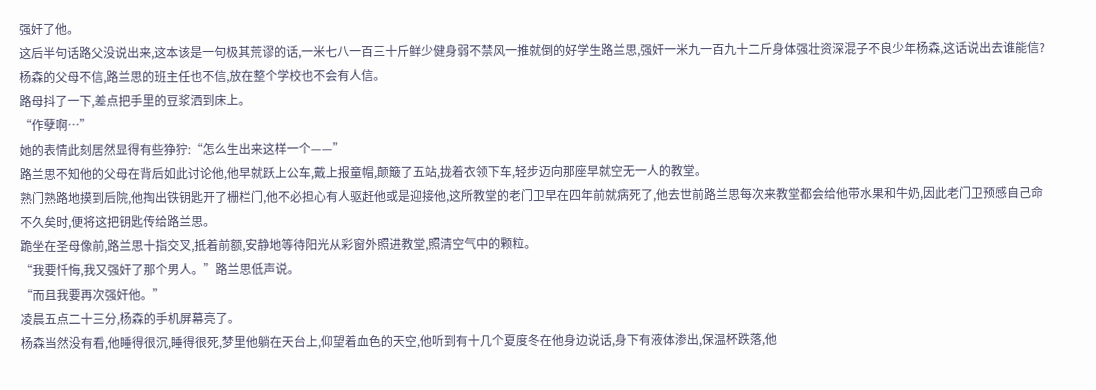强奸了他。
这后半句话路父没说出来,这本该是一句极其荒谬的话,一米七八一百三十斤鲜少健身弱不禁风一推就倒的好学生路兰思,强奸一米九一百九十二斤身体强壮资深混子不良少年杨森,这话说出去谁能信?杨森的父母不信,路兰思的班主任也不信,放在整个学校也不会有人信。
路母抖了一下,差点把手里的豆浆洒到床上。
“作孽啊…”
她的表情此刻居然显得有些狰狞:“怎么生出来这样一个——”
路兰思不知他的父母在背后如此讨论他,他早就跃上公车,戴上报童帽,颠簸了五站,拢着衣领下车,轻步迈向那座早就空无一人的教堂。
熟门熟路地摸到后院,他掏出铁钥匙开了栅栏门,他不必担心有人驱赶他或是迎接他,这所教堂的老门卫早在四年前就病死了,他去世前路兰思每次来教堂都会给他带水果和牛奶,因此老门卫预感自己命不久矣时,便将这把钥匙传给路兰思。
跪坐在圣母像前,路兰思十指交叉,抵着前额,安静地等待阳光从彩窗外照进教堂,照清空气中的颗粒。
“我要忏悔,我又强奸了那个男人。”路兰思低声说。
“而且我要再次强奸他。”
凌晨五点二十三分,杨森的手机屏幕亮了。
杨森当然没有看,他睡得很沉,睡得很死,梦里他躺在天台上,仰望着血色的天空,他听到有十几个夏度冬在他身边说话,身下有液体渗出,保温杯跌落,他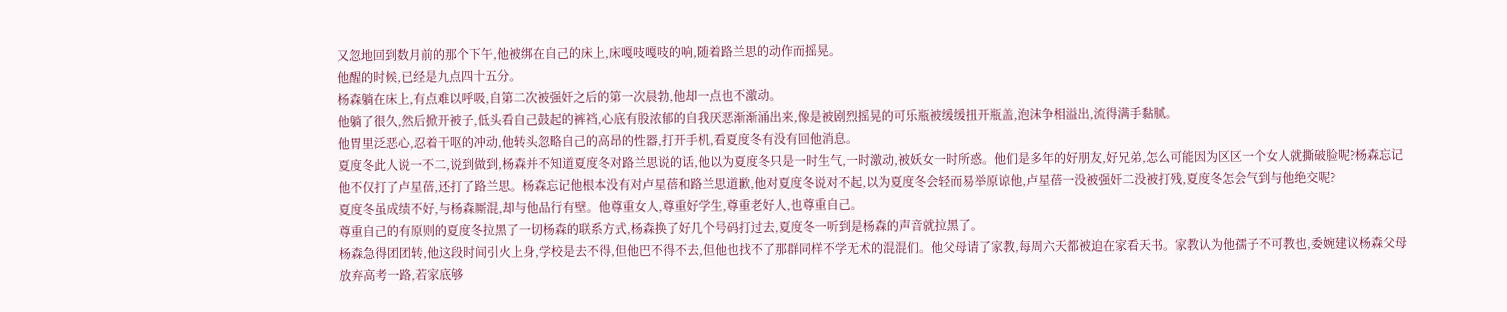又忽地回到数月前的那个下午,他被绑在自己的床上,床嘎吱嘎吱的响,随着路兰思的动作而摇晃。
他醒的时候,已经是九点四十五分。
杨森躺在床上,有点难以呼吸,自第二次被强奸之后的第一次晨勃,他却一点也不激动。
他躺了很久,然后掀开被子,低头看自己鼓起的裤裆,心底有股浓郁的自我厌恶渐渐涌出来,像是被剧烈摇晃的可乐瓶被缓缓扭开瓶盖,泡沫争相溢出,流得满手黏腻。
他胃里泛恶心,忍着干呕的冲动,他转头忽略自己的高昂的性器,打开手机,看夏度冬有没有回他消息。
夏度冬此人说一不二,说到做到,杨森并不知道夏度冬对路兰思说的话,他以为夏度冬只是一时生气,一时激动,被妖女一时所惑。他们是多年的好朋友,好兄弟,怎么可能因为区区一个女人就撕破脸呢?杨森忘记他不仅打了卢星蓓,还打了路兰思。杨森忘记他根本没有对卢星蓓和路兰思道歉,他对夏度冬说对不起,以为夏度冬会轻而易举原谅他,卢星蓓一没被强奸二没被打残,夏度冬怎会气到与他绝交呢?
夏度冬虽成绩不好,与杨森厮混,却与他品行有壁。他尊重女人,尊重好学生,尊重老好人,也尊重自己。
尊重自己的有原则的夏度冬拉黑了一切杨森的联系方式,杨森换了好几个号码打过去,夏度冬一听到是杨森的声音就拉黑了。
杨森急得团团转,他这段时间引火上身,学校是去不得,但他巴不得不去,但他也找不了那群同样不学无术的混混们。他父母请了家教,每周六天都被迫在家看天书。家教认为他孺子不可教也,委婉建议杨森父母放弃高考一路,若家底够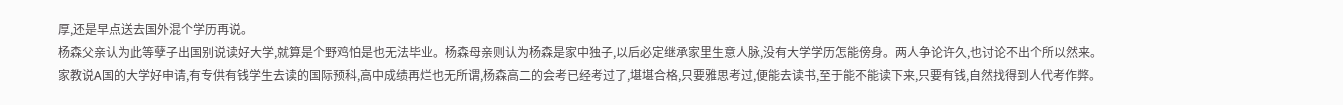厚,还是早点送去国外混个学历再说。
杨森父亲认为此等孽子出国别说读好大学,就算是个野鸡怕是也无法毕业。杨森母亲则认为杨森是家中独子,以后必定继承家里生意人脉,没有大学学历怎能傍身。两人争论许久,也讨论不出个所以然来。
家教说A国的大学好申请,有专供有钱学生去读的国际预科,高中成绩再烂也无所谓,杨森高二的会考已经考过了,堪堪合格,只要雅思考过,便能去读书,至于能不能读下来,只要有钱,自然找得到人代考作弊。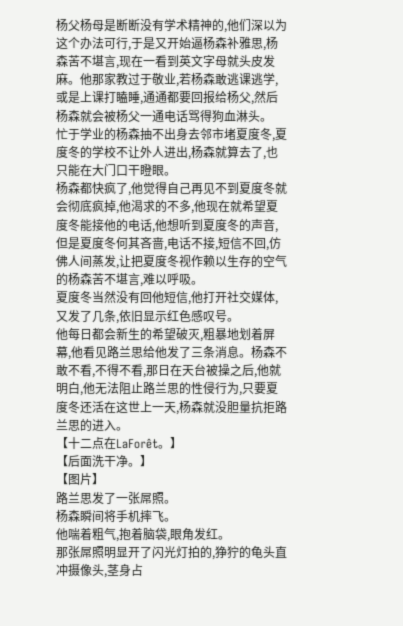杨父杨母是断断没有学术精神的,他们深以为这个办法可行,于是又开始逼杨森补雅思,杨森苦不堪言,现在一看到英文字母就头皮发麻。他那家教过于敬业,若杨森敢逃课逃学,或是上课打瞌睡,通通都要回报给杨父,然后杨森就会被杨父一通电话骂得狗血淋头。
忙于学业的杨森抽不出身去邻市堵夏度冬,夏度冬的学校不让外人进出,杨森就算去了,也只能在大门口干瞪眼。
杨森都快疯了,他觉得自己再见不到夏度冬就会彻底疯掉,他渴求的不多,他现在就希望夏度冬能接他的电话,他想听到夏度冬的声音,但是夏度冬何其吝啬,电话不接,短信不回,仿佛人间蒸发,让把夏度冬视作赖以生存的空气的杨森苦不堪言,难以呼吸。
夏度冬当然没有回他短信,他打开社交媒体,又发了几条,依旧显示红色感叹号。
他每日都会新生的希望破灭,粗暴地划着屏幕,他看见路兰思给他发了三条消息。杨森不敢不看,不得不看,那日在天台被操之后,他就明白,他无法阻止路兰思的性侵行为,只要夏度冬还活在这世上一天,杨森就没胆量抗拒路兰思的进入。
【十二点在LaForêt。】
【后面洗干净。】
【图片】
路兰思发了一张屌照。
杨森瞬间将手机摔飞。
他喘着粗气,抱着脑袋,眼角发红。
那张屌照明显开了闪光灯拍的,狰狞的龟头直冲摄像头,茎身占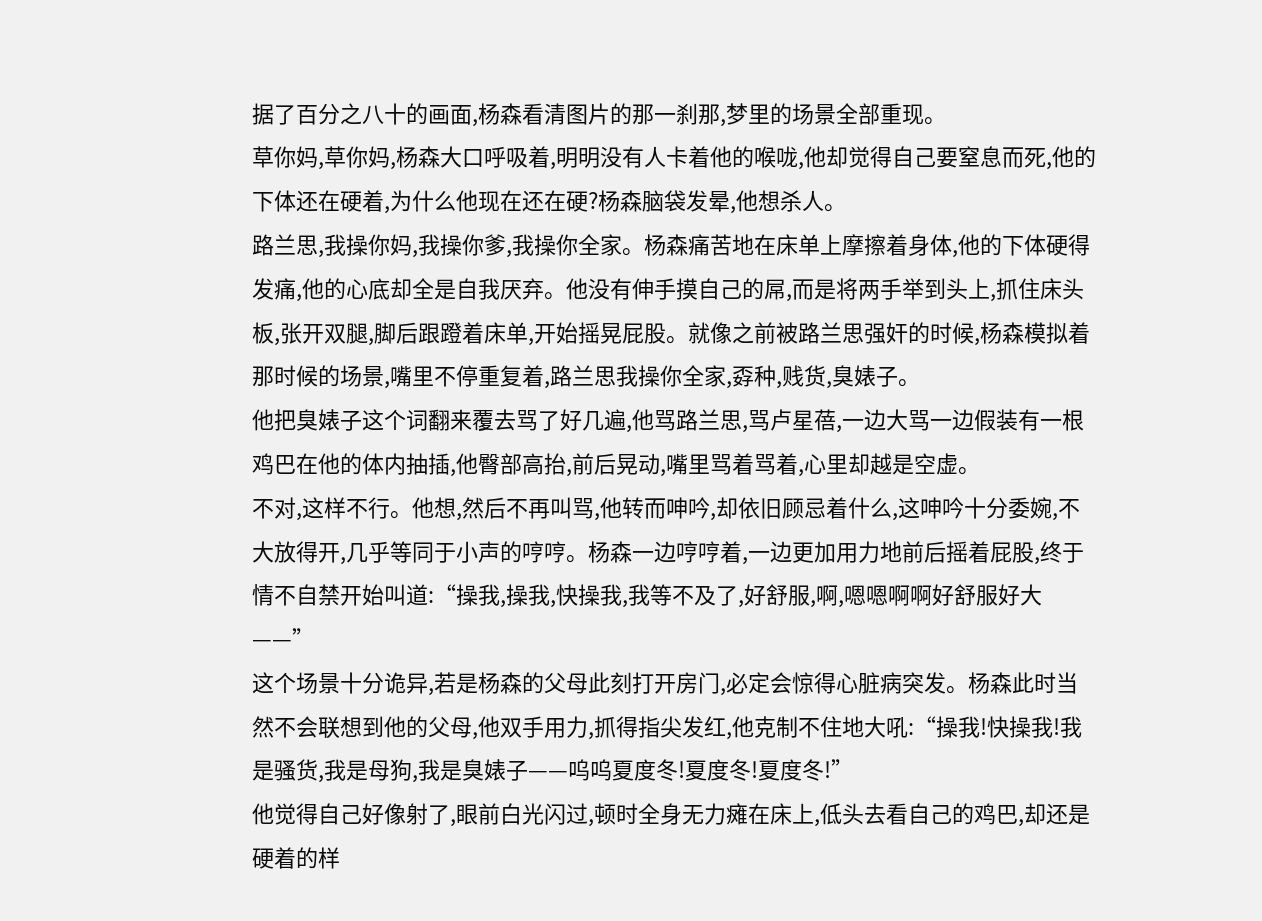据了百分之八十的画面,杨森看清图片的那一刹那,梦里的场景全部重现。
草你妈,草你妈,杨森大口呼吸着,明明没有人卡着他的喉咙,他却觉得自己要窒息而死,他的下体还在硬着,为什么他现在还在硬?杨森脑袋发晕,他想杀人。
路兰思,我操你妈,我操你爹,我操你全家。杨森痛苦地在床单上摩擦着身体,他的下体硬得发痛,他的心底却全是自我厌弃。他没有伸手摸自己的屌,而是将两手举到头上,抓住床头板,张开双腿,脚后跟蹬着床单,开始摇晃屁股。就像之前被路兰思强奸的时候,杨森模拟着那时候的场景,嘴里不停重复着,路兰思我操你全家,孬种,贱货,臭婊子。
他把臭婊子这个词翻来覆去骂了好几遍,他骂路兰思,骂卢星蓓,一边大骂一边假装有一根鸡巴在他的体内抽插,他臀部高抬,前后晃动,嘴里骂着骂着,心里却越是空虚。
不对,这样不行。他想,然后不再叫骂,他转而呻吟,却依旧顾忌着什么,这呻吟十分委婉,不大放得开,几乎等同于小声的哼哼。杨森一边哼哼着,一边更加用力地前后摇着屁股,终于情不自禁开始叫道:“操我,操我,快操我,我等不及了,好舒服,啊,嗯嗯啊啊好舒服好大——”
这个场景十分诡异,若是杨森的父母此刻打开房门,必定会惊得心脏病突发。杨森此时当然不会联想到他的父母,他双手用力,抓得指尖发红,他克制不住地大吼:“操我!快操我!我是骚货,我是母狗,我是臭婊子——呜呜夏度冬!夏度冬!夏度冬!”
他觉得自己好像射了,眼前白光闪过,顿时全身无力瘫在床上,低头去看自己的鸡巴,却还是硬着的样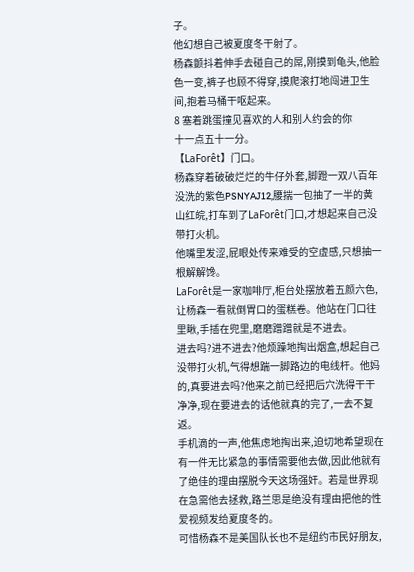子。
他幻想自己被夏度冬干射了。
杨森颤抖着伸手去碰自己的屌,刚摸到龟头,他脸色一变,裤子也顾不得穿,摸爬滚打地闯进卫生间,抱着马桶干呕起来。
8 塞着跳蛋撞见喜欢的人和别人约会的你
十一点五十一分。
【LaForêt】门口。
杨森穿着破破烂烂的牛仔外套,脚蹬一双八百年没洗的紫色PSNYAJ12,腰揣一包抽了一半的黄山红皖,打车到了LaForêt门口,才想起来自己没带打火机。
他嘴里发涩,屁眼处传来难受的空虚感,只想抽一根解解馋。
LaForêt是一家咖啡厅,柜台处摆放着五颜六色,让杨森一看就倒胃口的蛋糕卷。他站在门口往里瞅,手插在兜里,磨磨蹭蹭就是不进去。
进去吗?进不进去?他烦躁地掏出烟盒,想起自己没带打火机,气得想踹一脚路边的电线杆。他妈的,真要进去吗?他来之前已经把后穴洗得干干净净,现在要进去的话他就真的完了,一去不复返。
手机滴的一声,他焦虑地掏出来,迫切地希望现在有一件无比紧急的事情需要他去做,因此他就有了绝佳的理由摆脱今天这场强奸。若是世界现在急需他去拯救,路兰思是绝没有理由把他的性爱视频发给夏度冬的。
可惜杨森不是美国队长也不是纽约市民好朋友,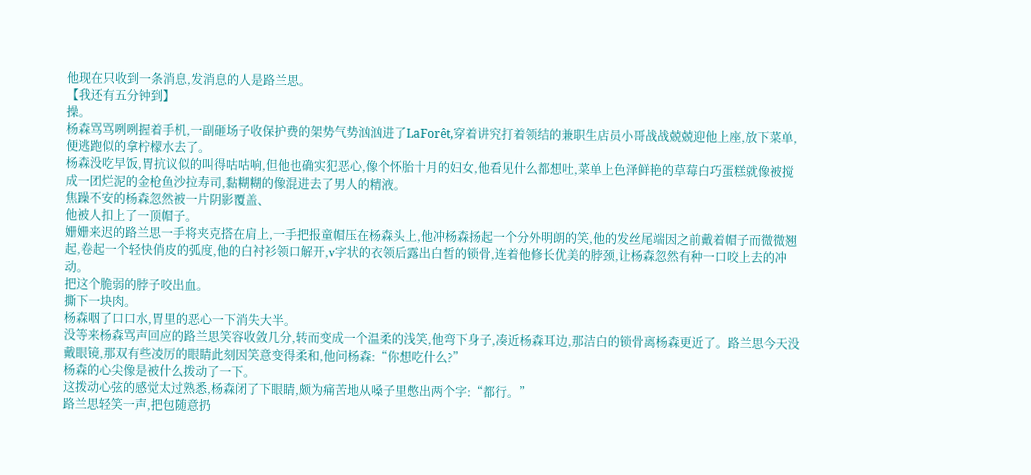他现在只收到一条消息,发消息的人是路兰思。
【我还有五分钟到】
操。
杨森骂骂咧咧握着手机,一副砸场子收保护费的架势气势汹汹进了LaForêt,穿着讲究打着领结的兼职生店员小哥战战兢兢迎他上座,放下菜单,便逃跑似的拿柠檬水去了。
杨森没吃早饭,胃抗议似的叫得咕咕响,但他也确实犯恶心,像个怀胎十月的妇女,他看见什么都想吐,菜单上色泽鲜艳的草莓白巧蛋糕就像被搅成一团烂泥的金枪鱼沙拉寿司,黏糊糊的像混进去了男人的精液。
焦躁不安的杨森忽然被一片阴影覆盖、
他被人扣上了一顶帽子。
姗姗来迟的路兰思一手将夹克搭在肩上,一手把报童帽压在杨森头上,他冲杨森扬起一个分外明朗的笑,他的发丝尾端因之前戴着帽子而微微翘起,卷起一个轻快俏皮的弧度,他的白衬衫领口解开,v字状的衣领后露出白皙的锁骨,连着他修长优美的脖颈,让杨森忽然有种一口咬上去的冲动。
把这个脆弱的脖子咬出血。
撕下一块肉。
杨森咽了口口水,胃里的恶心一下消失大半。
没等来杨森骂声回应的路兰思笑容收敛几分,转而变成一个温柔的浅笑,他弯下身子,凑近杨森耳边,那洁白的锁骨离杨森更近了。路兰思今天没戴眼镜,那双有些凌厉的眼睛此刻因笑意变得柔和,他问杨森:“你想吃什么?”
杨森的心尖像是被什么拨动了一下。
这拨动心弦的感觉太过熟悉,杨森闭了下眼睛,颇为痛苦地从嗓子里憋出两个字:“都行。”
路兰思轻笑一声,把包随意扔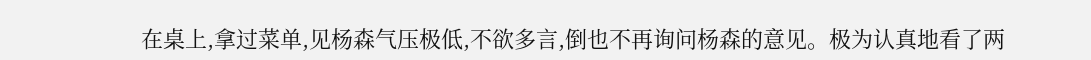在桌上,拿过菜单,见杨森气压极低,不欲多言,倒也不再询问杨森的意见。极为认真地看了两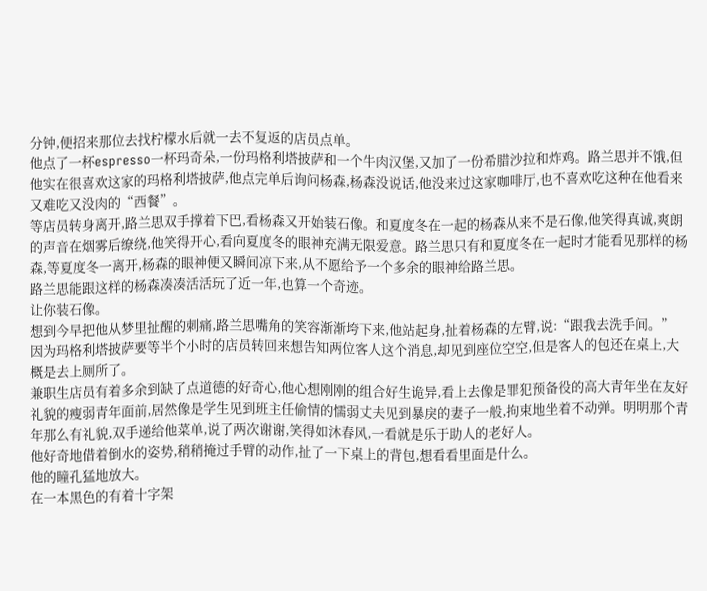分钟,便招来那位去找柠檬水后就一去不复返的店员点单。
他点了一杯espresso一杯玛奇朵,一份玛格利塔披萨和一个牛肉汉堡,又加了一份希腊沙拉和炸鸡。路兰思并不饿,但他实在很喜欢这家的玛格利塔披萨,他点完单后询问杨森,杨森没说话,他没来过这家咖啡厅,也不喜欢吃这种在他看来又难吃又没肉的“西餐”。
等店员转身离开,路兰思双手撑着下巴,看杨森又开始装石像。和夏度冬在一起的杨森从来不是石像,他笑得真诚,爽朗的声音在烟雾后缭绕,他笑得开心,看向夏度冬的眼神充满无限爱意。路兰思只有和夏度冬在一起时才能看见那样的杨森,等夏度冬一离开,杨森的眼神便又瞬间凉下来,从不愿给予一个多余的眼神给路兰思。
路兰思能跟这样的杨森凑凑活活玩了近一年,也算一个奇迹。
让你装石像。
想到今早把他从梦里扯醒的刺痛,路兰思嘴角的笑容渐渐垮下来,他站起身,扯着杨森的左臂,说:“跟我去洗手间。”
因为玛格利塔披萨要等半个小时的店员转回来想告知两位客人这个消息,却见到座位空空,但是客人的包还在桌上,大概是去上厕所了。
兼职生店员有着多余到缺了点道德的好奇心,他心想刚刚的组合好生诡异,看上去像是罪犯预备役的高大青年坐在友好礼貌的瘦弱青年面前,居然像是学生见到班主任偷情的懦弱丈夫见到暴戾的妻子一般,拘束地坐着不动弹。明明那个青年那么有礼貌,双手递给他菜单,说了两次谢谢,笑得如沐春风,一看就是乐于助人的老好人。
他好奇地借着倒水的姿势,稍稍掩过手臂的动作,扯了一下桌上的背包,想看看里面是什么。
他的瞳孔猛地放大。
在一本黑色的有着十字架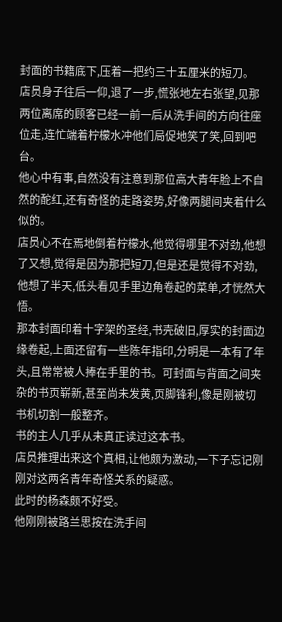封面的书籍底下,压着一把约三十五厘米的短刀。
店员身子往后一仰,退了一步,慌张地左右张望,见那两位离席的顾客已经一前一后从洗手间的方向往座位走,连忙端着柠檬水冲他们局促地笑了笑,回到吧台。
他心中有事,自然没有注意到那位高大青年脸上不自然的酡红,还有奇怪的走路姿势,好像两腿间夹着什么似的。
店员心不在焉地倒着柠檬水,他觉得哪里不对劲,他想了又想,觉得是因为那把短刀,但是还是觉得不对劲,他想了半天,低头看见手里边角卷起的菜单,才恍然大悟。
那本封面印着十字架的圣经,书壳破旧,厚实的封面边缘卷起,上面还留有一些陈年指印,分明是一本有了年头,且常常被人捧在手里的书。可封面与背面之间夹杂的书页崭新,甚至尚未发黄,页脚锋利,像是刚被切书机切割一般整齐。
书的主人几乎从未真正读过这本书。
店员推理出来这个真相,让他颇为激动,一下子忘记刚刚对这两名青年奇怪关系的疑惑。
此时的杨森颇不好受。
他刚刚被路兰思按在洗手间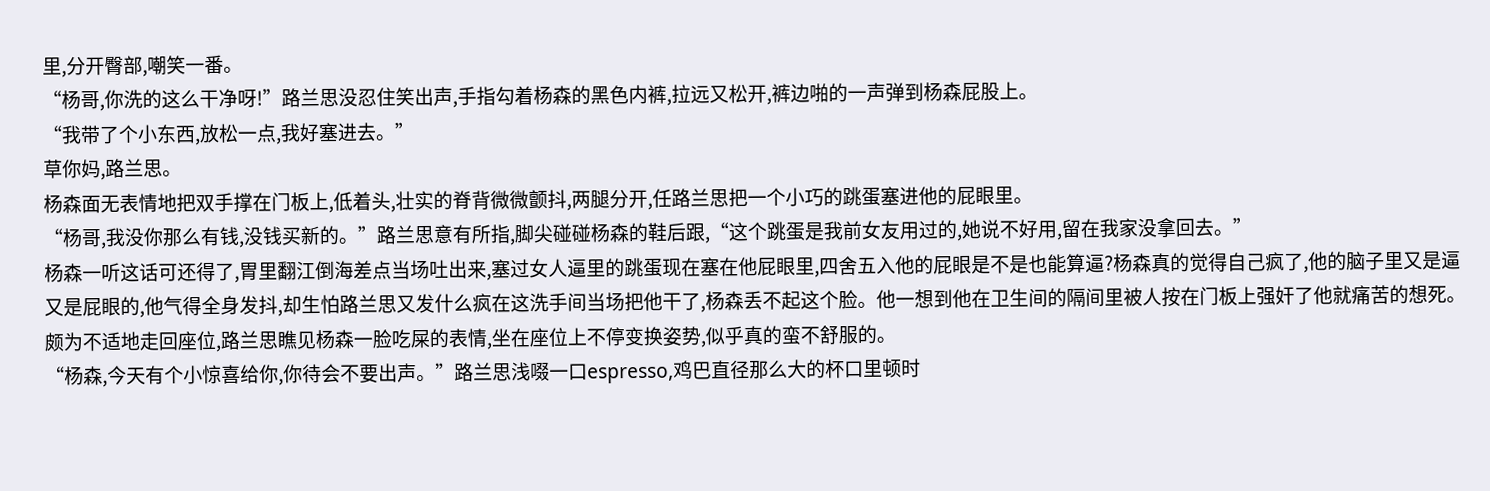里,分开臀部,嘲笑一番。
“杨哥,你洗的这么干净呀!”路兰思没忍住笑出声,手指勾着杨森的黑色内裤,拉远又松开,裤边啪的一声弹到杨森屁股上。
“我带了个小东西,放松一点,我好塞进去。”
草你妈,路兰思。
杨森面无表情地把双手撑在门板上,低着头,壮实的脊背微微颤抖,两腿分开,任路兰思把一个小巧的跳蛋塞进他的屁眼里。
“杨哥,我没你那么有钱,没钱买新的。”路兰思意有所指,脚尖碰碰杨森的鞋后跟,“这个跳蛋是我前女友用过的,她说不好用,留在我家没拿回去。”
杨森一听这话可还得了,胃里翻江倒海差点当场吐出来,塞过女人逼里的跳蛋现在塞在他屁眼里,四舍五入他的屁眼是不是也能算逼?杨森真的觉得自己疯了,他的脑子里又是逼又是屁眼的,他气得全身发抖,却生怕路兰思又发什么疯在这洗手间当场把他干了,杨森丢不起这个脸。他一想到他在卫生间的隔间里被人按在门板上强奸了他就痛苦的想死。
颇为不适地走回座位,路兰思瞧见杨森一脸吃屎的表情,坐在座位上不停变换姿势,似乎真的蛮不舒服的。
“杨森,今天有个小惊喜给你,你待会不要出声。”路兰思浅啜一口espresso,鸡巴直径那么大的杯口里顿时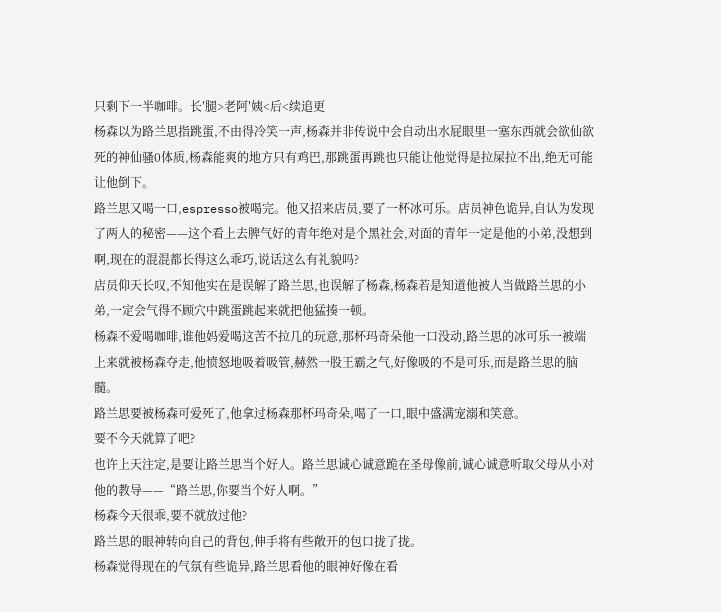只剩下一半咖啡。长′腿>老阿′姨<后<续追更
杨森以为路兰思指跳蛋,不由得冷笑一声,杨森并非传说中会自动出水屁眼里一塞东西就会欲仙欲死的神仙骚0体质,杨森能爽的地方只有鸡巴,那跳蛋再跳也只能让他觉得是拉屎拉不出,绝无可能让他倒下。
路兰思又喝一口,espresso被喝完。他又招来店员,要了一杯冰可乐。店员神色诡异,自认为发现了两人的秘密——这个看上去脾气好的青年绝对是个黑社会,对面的青年一定是他的小弟,没想到啊,现在的混混都长得这么乖巧,说话这么有礼貌吗?
店员仰天长叹,不知他实在是误解了路兰思,也误解了杨森,杨森若是知道他被人当做路兰思的小弟,一定会气得不顾穴中跳蛋跳起来就把他猛揍一顿。
杨森不爱喝咖啡,谁他妈爱喝这苦不拉几的玩意,那杯玛奇朵他一口没动,路兰思的冰可乐一被端上来就被杨森夺走,他愤怒地吸着吸管,赫然一股王霸之气,好像吸的不是可乐,而是路兰思的脑髓。
路兰思要被杨森可爱死了,他拿过杨森那杯玛奇朵,喝了一口,眼中盛满宠溺和笑意。
要不今天就算了吧?
也许上天注定,是要让路兰思当个好人。路兰思诚心诚意跪在圣母像前,诚心诚意听取父母从小对他的教导——“路兰思,你要当个好人啊。”
杨森今天很乖,要不就放过他?
路兰思的眼神转向自己的背包,伸手将有些敞开的包口拢了拢。
杨森觉得现在的气氛有些诡异,路兰思看他的眼神好像在看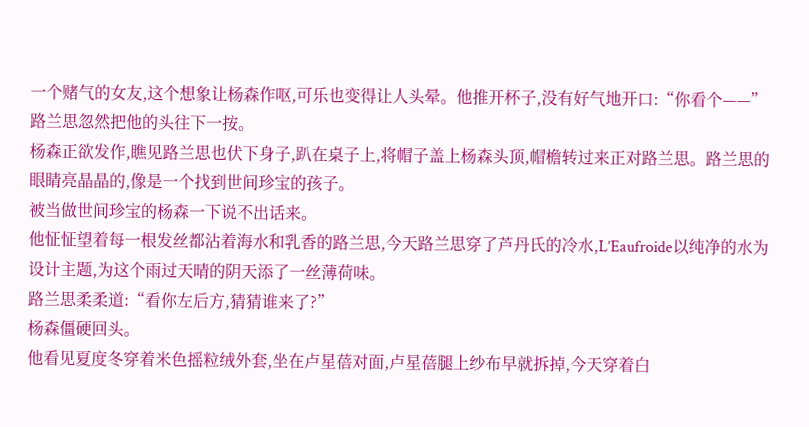一个赌气的女友,这个想象让杨森作呕,可乐也变得让人头晕。他推开杯子,没有好气地开口:“你看个——”
路兰思忽然把他的头往下一按。
杨森正欲发作,瞧见路兰思也伏下身子,趴在桌子上,将帽子盖上杨森头顶,帽檐转过来正对路兰思。路兰思的眼睛亮晶晶的,像是一个找到世间珍宝的孩子。
被当做世间珍宝的杨森一下说不出话来。
他怔怔望着每一根发丝都沾着海水和乳香的路兰思,今天路兰思穿了芦丹氏的冷水,L’Eaufroide以纯净的水为设计主题,为这个雨过天晴的阴天添了一丝薄荷味。
路兰思柔柔道:“看你左后方,猜猜谁来了?”
杨森僵硬回头。
他看见夏度冬穿着米色摇粒绒外套,坐在卢星蓓对面,卢星蓓腿上纱布早就拆掉,今天穿着白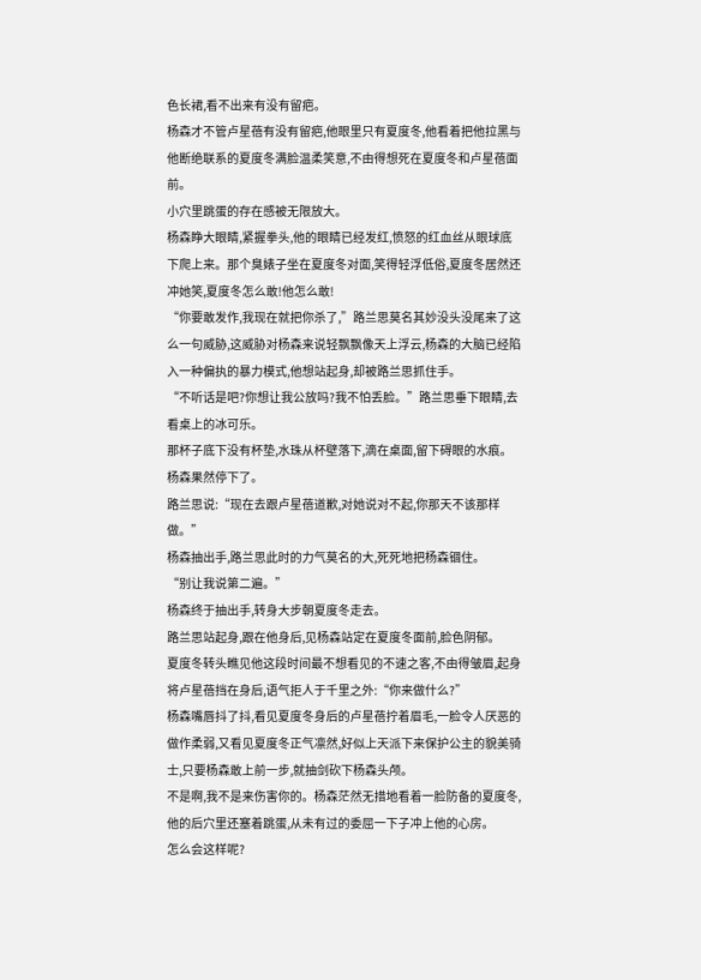色长裙,看不出来有没有留疤。
杨森才不管卢星蓓有没有留疤,他眼里只有夏度冬,他看着把他拉黑与他断绝联系的夏度冬满脸温柔笑意,不由得想死在夏度冬和卢星蓓面前。
小穴里跳蛋的存在感被无限放大。
杨森睁大眼睛,紧握拳头,他的眼睛已经发红,愤怒的红血丝从眼球底下爬上来。那个臭婊子坐在夏度冬对面,笑得轻浮低俗,夏度冬居然还冲她笑,夏度冬怎么敢!他怎么敢!
“你要敢发作,我现在就把你杀了,”路兰思莫名其妙没头没尾来了这么一句威胁,这威胁对杨森来说轻飘飘像天上浮云,杨森的大脑已经陷入一种偏执的暴力模式,他想站起身,却被路兰思抓住手。
“不听话是吧?你想让我公放吗?我不怕丢脸。”路兰思垂下眼睛,去看桌上的冰可乐。
那杯子底下没有杯垫,水珠从杯壁落下,滴在桌面,留下碍眼的水痕。
杨森果然停下了。
路兰思说:“现在去跟卢星蓓道歉,对她说对不起,你那天不该那样做。”
杨森抽出手,路兰思此时的力气莫名的大,死死地把杨森锢住。
“别让我说第二遍。”
杨森终于抽出手,转身大步朝夏度冬走去。
路兰思站起身,跟在他身后,见杨森站定在夏度冬面前,脸色阴郁。
夏度冬转头瞧见他这段时间最不想看见的不速之客,不由得皱眉,起身将卢星蓓挡在身后,语气拒人于千里之外:“你来做什么?”
杨森嘴唇抖了抖,看见夏度冬身后的卢星蓓拧着眉毛,一脸令人厌恶的做作柔弱,又看见夏度冬正气凛然,好似上天派下来保护公主的貌美骑士,只要杨森敢上前一步,就抽剑砍下杨森头颅。
不是啊,我不是来伤害你的。杨森茫然无措地看着一脸防备的夏度冬,他的后穴里还塞着跳蛋,从未有过的委屈一下子冲上他的心房。
怎么会这样呢?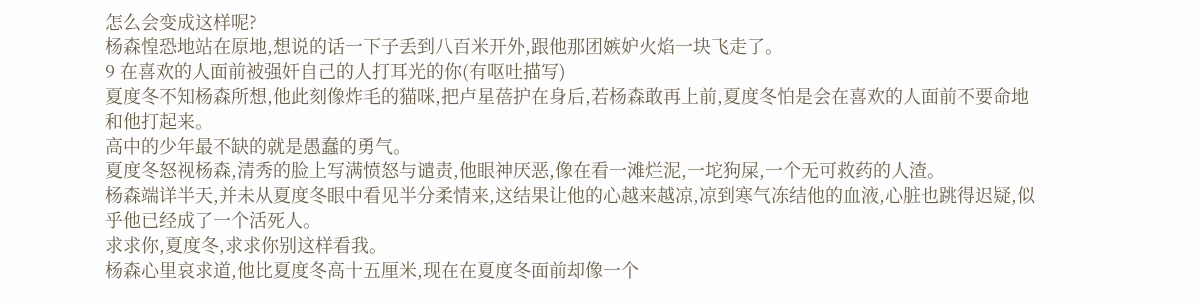怎么会变成这样呢?
杨森惶恐地站在原地,想说的话一下子丢到八百米开外,跟他那团嫉妒火焰一块飞走了。
9 在喜欢的人面前被强奸自己的人打耳光的你(有呕吐描写)
夏度冬不知杨森所想,他此刻像炸毛的猫咪,把卢星蓓护在身后,若杨森敢再上前,夏度冬怕是会在喜欢的人面前不要命地和他打起来。
高中的少年最不缺的就是愚蠢的勇气。
夏度冬怒视杨森,清秀的脸上写满愤怒与谴责,他眼神厌恶,像在看一滩烂泥,一坨狗屎,一个无可救药的人渣。
杨森端详半天,并未从夏度冬眼中看见半分柔情来,这结果让他的心越来越凉,凉到寒气冻结他的血液,心脏也跳得迟疑,似乎他已经成了一个活死人。
求求你,夏度冬,求求你别这样看我。
杨森心里哀求道,他比夏度冬高十五厘米,现在在夏度冬面前却像一个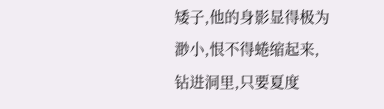矮子,他的身影显得极为渺小,恨不得蜷缩起来,钻进洞里,只要夏度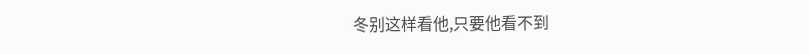冬别这样看他,只要他看不到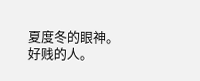夏度冬的眼神。
好贱的人。